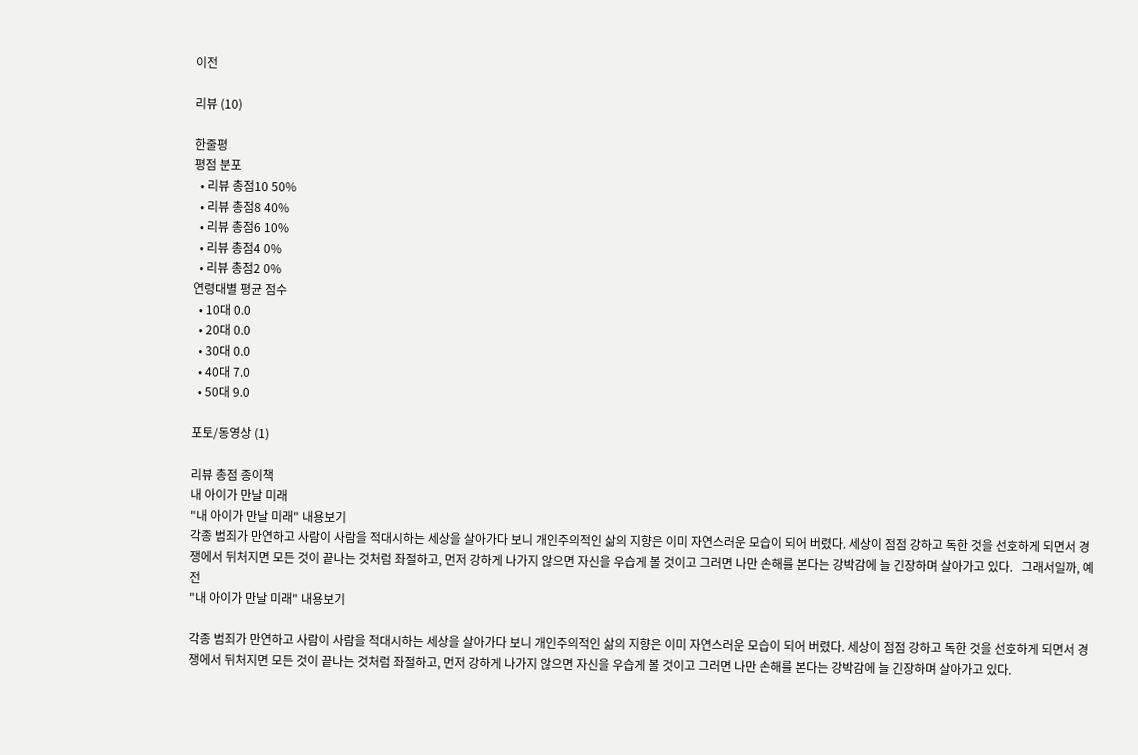이전

리뷰 (10)

한줄평
평점 분포
  • 리뷰 총점10 50%
  • 리뷰 총점8 40%
  • 리뷰 총점6 10%
  • 리뷰 총점4 0%
  • 리뷰 총점2 0%
연령대별 평균 점수
  • 10대 0.0
  • 20대 0.0
  • 30대 0.0
  • 40대 7.0
  • 50대 9.0

포토/동영상 (1)

리뷰 총점 종이책
내 아이가 만날 미래
"내 아이가 만날 미래" 내용보기
각종 범죄가 만연하고 사람이 사람을 적대시하는 세상을 살아가다 보니 개인주의적인 삶의 지향은 이미 자연스러운 모습이 되어 버렸다. 세상이 점점 강하고 독한 것을 선호하게 되면서 경쟁에서 뒤처지면 모든 것이 끝나는 것처럼 좌절하고, 먼저 강하게 나가지 않으면 자신을 우습게 볼 것이고 그러면 나만 손해를 본다는 강박감에 늘 긴장하며 살아가고 있다.   그래서일까, 예전
"내 아이가 만날 미래" 내용보기

각종 범죄가 만연하고 사람이 사람을 적대시하는 세상을 살아가다 보니 개인주의적인 삶의 지향은 이미 자연스러운 모습이 되어 버렸다. 세상이 점점 강하고 독한 것을 선호하게 되면서 경쟁에서 뒤처지면 모든 것이 끝나는 것처럼 좌절하고, 먼저 강하게 나가지 않으면 자신을 우습게 볼 것이고 그러면 나만 손해를 본다는 강박감에 늘 긴장하며 살아가고 있다.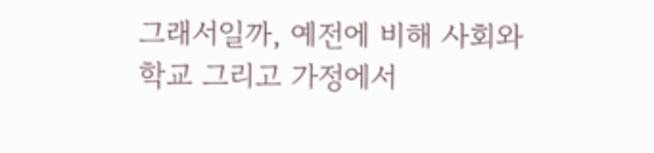그래서일까, 예전에 비해 사회와 학교 그리고 가정에서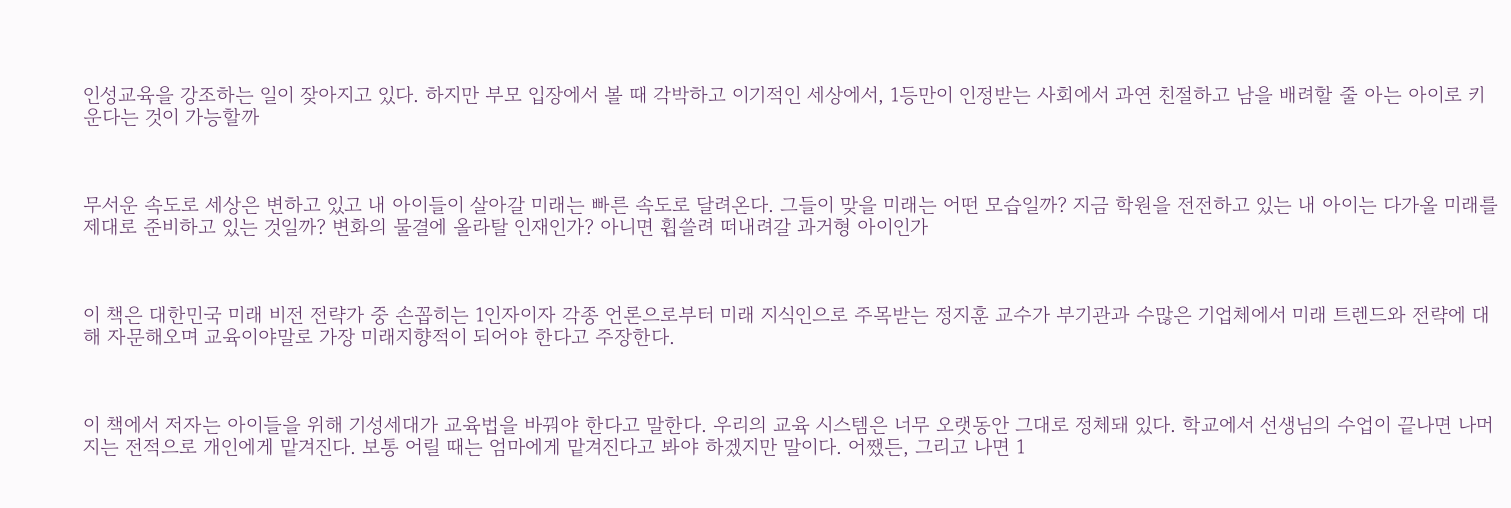인성교육을 강조하는 일이 잦아지고 있다. 하지만 부모 입장에서 볼 때 각박하고 이기적인 세상에서, 1등만이 인정받는 사회에서 과연 친절하고 남을 배려할 줄 아는 아이로 키운다는 것이 가능할까



무서운 속도로 세상은 변하고 있고 내 아이들이 살아갈 미래는 빠른 속도로 달려온다. 그들이 맞을 미래는 어떤 모습일까? 지금 학원을 전전하고 있는 내 아이는 다가올 미래를 제대로 준비하고 있는 것일까? 변화의 물결에 올라탈 인재인가? 아니면 휩쓸려 떠내려갈 과거형 아이인가



이 책은 대한민국 미래 비전 전략가 중 손꼽히는 1인자이자 각종 언론으로부터 미래 지식인으로 주목받는 정지훈 교수가 부기관과 수많은 기업체에서 미래 트렌드와 전략에 대해 자문해오며 교육이야말로 가장 미래지향적이 되어야 한다고 주장한다.



이 책에서 저자는 아이들을 위해 기성세대가 교육법을 바꿔야 한다고 말한다. 우리의 교육 시스템은 너무 오랫동안 그대로 정체돼 있다. 학교에서 선생님의 수업이 끝나면 나머지는 전적으로 개인에게 맡겨진다. 보통 어릴 때는 엄마에게 맡겨진다고 봐야 하겠지만 말이다. 어쨌든, 그리고 나면 1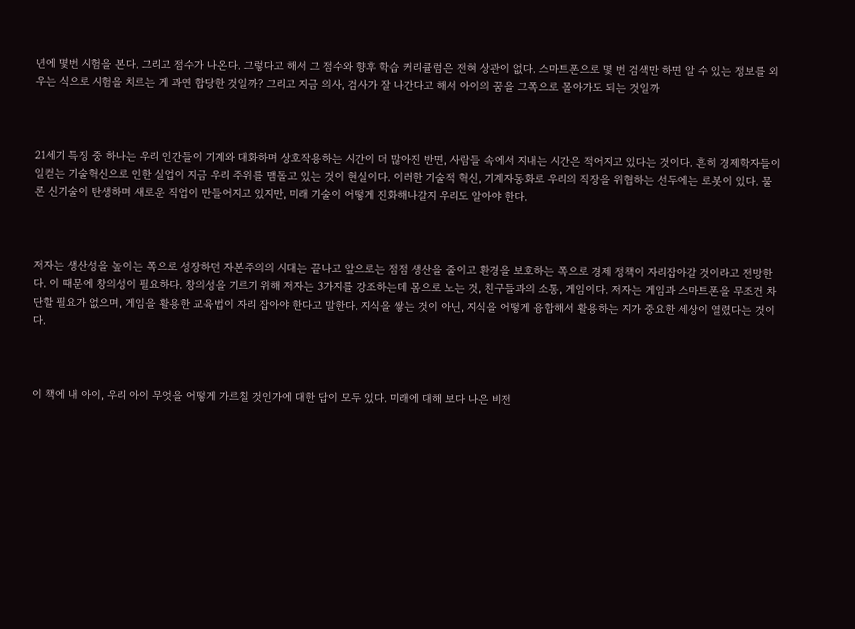년에 몇번 시험을 본다. 그리고 점수가 나온다. 그렇다고 해서 그 점수와 향후 학습 커리큘럼은 전혀 상관이 없다. 스마트폰으로 몇 번 검색만 하면 알 수 있는 정보를 외우는 식으로 시험을 치르는 게 과연 합당한 것일까? 그리고 지금 의사, 검사가 잘 나간다고 해서 아이의 꿈을 그쪽으로 몰아가도 되는 것일까



21세기 특징 중 하나는 우리 인간들이 기계와 대화하며 상호작용하는 시간이 더 많아진 반면, 사람들 속에서 지내는 시간은 적어지고 있다는 것이다. 흔히 경제학자들이 일컫는 기술혁신으로 인한 실업이 지금 우리 주위를 맴돌고 있는 것이 현실이다. 이러한 기술적 혁신, 기계자동화로 우리의 직장을 위협하는 선두에는 로봇이 있다. 물론 신기술이 탄생하며 새로운 직업이 만들어지고 있지만, 미래 기술이 어떻게 진화해나갈지 우리도 알아야 한다.



저자는 생산성을 높이는 쪽으로 성장하던 자본주의의 시대는 끝나고 앞으로는 점점 생산을 줄이고 환경을 보호하는 쪽으로 경제 정책이 자리잡아갈 것이라고 전망한다. 이 때문에 창의성이 필요하다. 창의성을 기르기 위해 저자는 3가지를 강조하는데 몸으로 노는 것, 친구들과의 소통, 게임이다. 저자는 게임과 스마트폰을 무조건 차단할 필요가 없으며, 게임을 활용한 교육법이 자리 잡아야 한다고 말한다. 지식을 쌓는 것이 아닌, 지식을 어떻게 융합해서 활용하는 지가 중요한 세상이 열렸다는 것이다.



이 책에 내 아이, 우리 아이 무엇을 어떻게 가르칠 것인가에 대한 답이 모두 있다. 미래에 대해 보다 나은 비전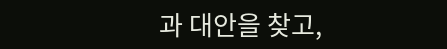과 대안을 찾고,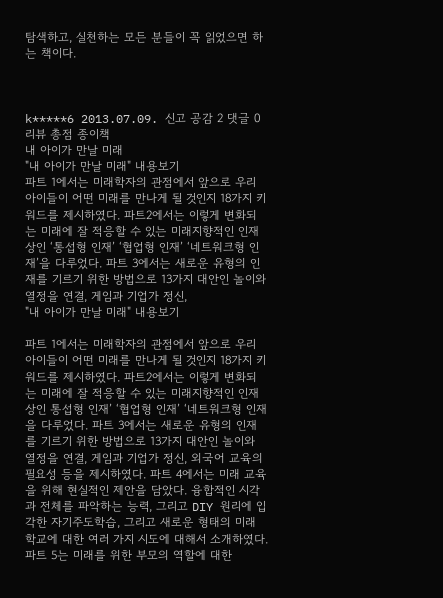탐색하고, 실천하는 모든 분들이 꼭 읽었으면 하는 책이다.



k*****6 2013.07.09. 신고 공감 2 댓글 0
리뷰 총점 종이책
내 아이가 만날 미래
"내 아이가 만날 미래" 내용보기
파트 1에서는 미래학자의 관점에서 앞으로 우리 아이들이 어떤 미래를 만나게 될 것인지 18가지 키워드를 제시하였다. 파트2에서는 이렇게 변화되는 미래에 잘 적응할 수 있는 미래지향적인 인재상인 ‘통섭형 인재’ ‘협업형 인재’ ‘네트워크형 인재’을 다루었다. 파트 3에서는 새로운 유형의 인재를 기르기 위한 방법으로 13가지 대안인 놀이와 열정을 연결, 게임과 기업가 정신,
"내 아이가 만날 미래" 내용보기

파트 1에서는 미래학자의 관점에서 앞으로 우리 아이들이 어떤 미래를 만나게 될 것인지 18가지 키워드를 제시하였다. 파트2에서는 이렇게 변화되는 미래에 잘 적응할 수 있는 미래지향적인 인재상인 통섭형 인재’ ‘협업형 인재’ ‘네트워크형 인재을 다루었다. 파트 3에서는 새로운 유형의 인재를 기르기 위한 방법으로 13가지 대안인 놀이와 열정을 연결, 게임과 기업가 정신, 외국어 교육의 필요성 등을 제시하였다. 파트 4에서는 미래 교육을 위해 현실적인 제안을 담았다. 융합적인 시각과 전체를 파악하는 능력, 그리고 DIY 원리에 입각한 자기주도학습, 그리고 새로운 형태의 미래 학교에 대한 여러 가지 시도에 대해서 소개하였다. 파트 5는 미래를 위한 부모의 역할에 대한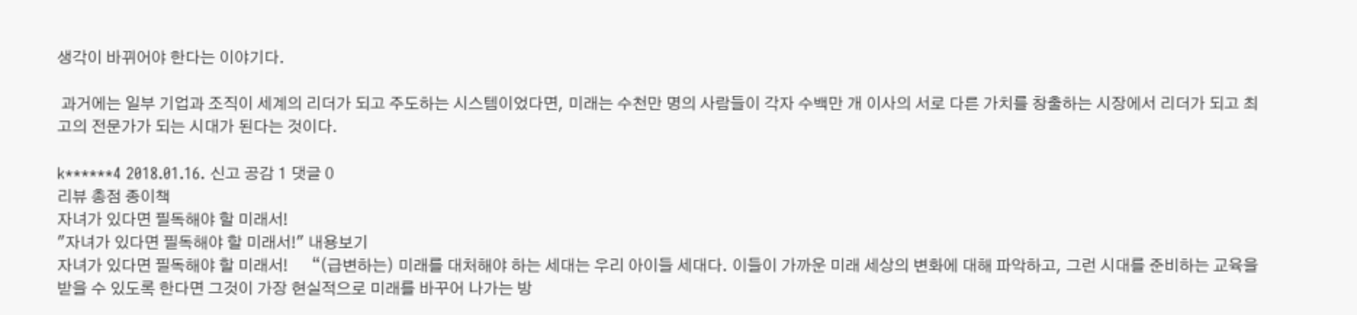생각이 바뀌어야 한다는 이야기다.

 과거에는 일부 기업과 조직이 세계의 리더가 되고 주도하는 시스템이었다면, 미래는 수천만 명의 사람들이 각자 수백만 개 이사의 서로 다른 가치를 창출하는 시장에서 리더가 되고 최고의 전문가가 되는 시대가 된다는 것이다.

k******4 2018.01.16. 신고 공감 1 댓글 0
리뷰 총점 종이책
자녀가 있다면 필독해야 할 미래서!
"자녀가 있다면 필독해야 할 미래서!" 내용보기
자녀가 있다면 필독해야 할 미래서!      “(급변하는) 미래를 대처해야 하는 세대는 우리 아이들 세대다. 이들이 가까운 미래 세상의 변화에 대해 파악하고, 그런 시대를 준비하는 교육을 받을 수 있도록 한다면 그것이 가장 현실적으로 미래를 바꾸어 나가는 방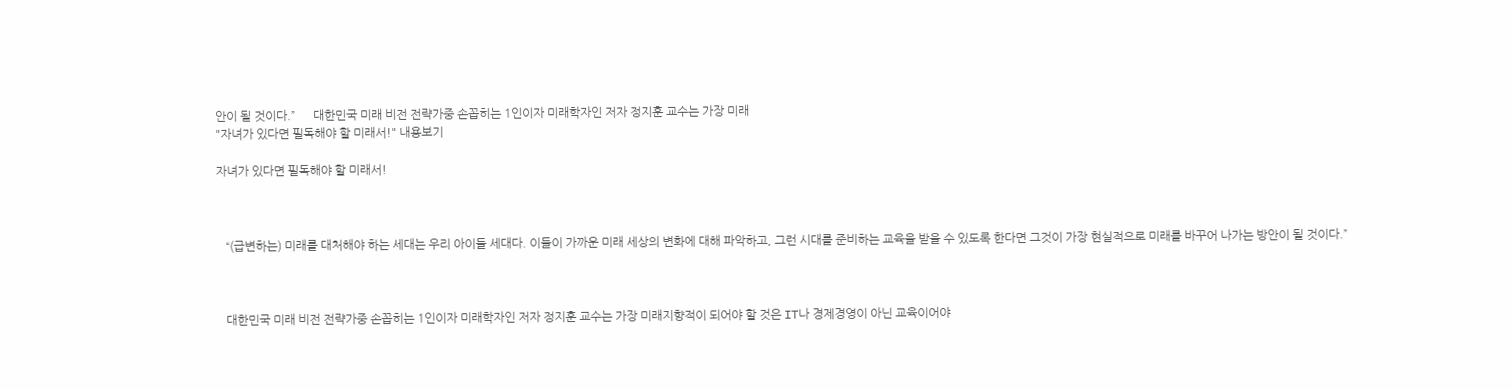안이 될 것이다.”      대한민국 미래 비전 전략가중 손꼽히는 1인이자 미래학자인 저자 정지훈 교수는 가장 미래
"자녀가 있다면 필독해야 할 미래서!" 내용보기

자녀가 있다면 필독해야 할 미래서!



   “(급변하는) 미래를 대처해야 하는 세대는 우리 아이들 세대다. 이들이 가까운 미래 세상의 변화에 대해 파악하고, 그런 시대를 준비하는 교육을 받을 수 있도록 한다면 그것이 가장 현실적으로 미래를 바꾸어 나가는 방안이 될 것이다.”



   대한민국 미래 비전 전략가중 손꼽히는 1인이자 미래학자인 저자 정지훈 교수는 가장 미래지향적이 되어야 할 것은 IT나 경제경영이 아닌 교육이어야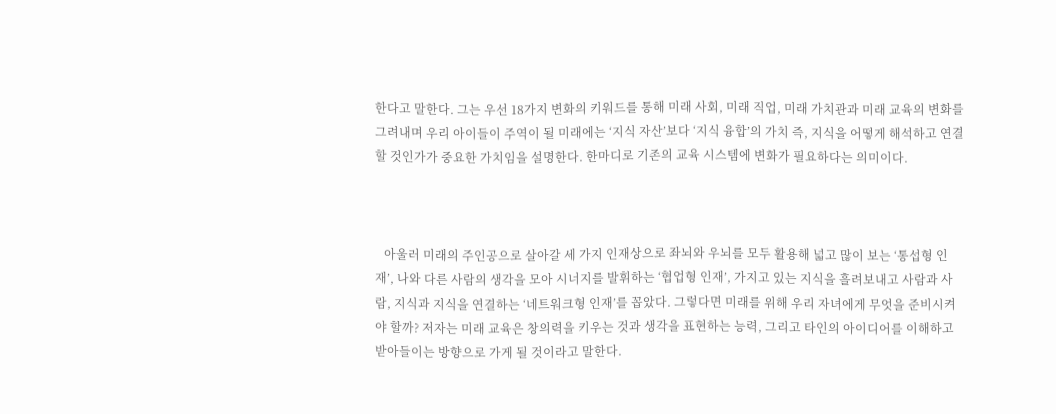한다고 말한다. 그는 우선 18가지 변화의 키워드를 통해 미래 사회, 미래 직업, 미래 가치관과 미래 교육의 변화를 그려내며 우리 아이들이 주역이 될 미래에는 ‘지식 자산’보다 ‘지식 융합’의 가치 즉, 지식을 어떻게 해석하고 연결할 것인가가 중요한 가치임을 설명한다. 한마디로 기존의 교육 시스템에 변화가 필요하다는 의미이다.



   아울러 미래의 주인공으로 살아갈 세 가지 인재상으로 좌뇌와 우뇌를 모두 활용해 넓고 많이 보는 ‘통섭형 인재’, 나와 다른 사람의 생각을 모아 시너지를 발휘하는 ‘협업형 인재’, 가지고 있는 지식을 흘려보내고 사람과 사람, 지식과 지식을 연결하는 ‘네트워크형 인재’를 꼽았다. 그렇다면 미래를 위해 우리 자녀에게 무엇을 준비시켜야 할까? 저자는 미래 교육은 창의력을 키우는 것과 생각을 표현하는 능력, 그리고 타인의 아이디어를 이해하고 받아들이는 방향으로 가게 될 것이라고 말한다.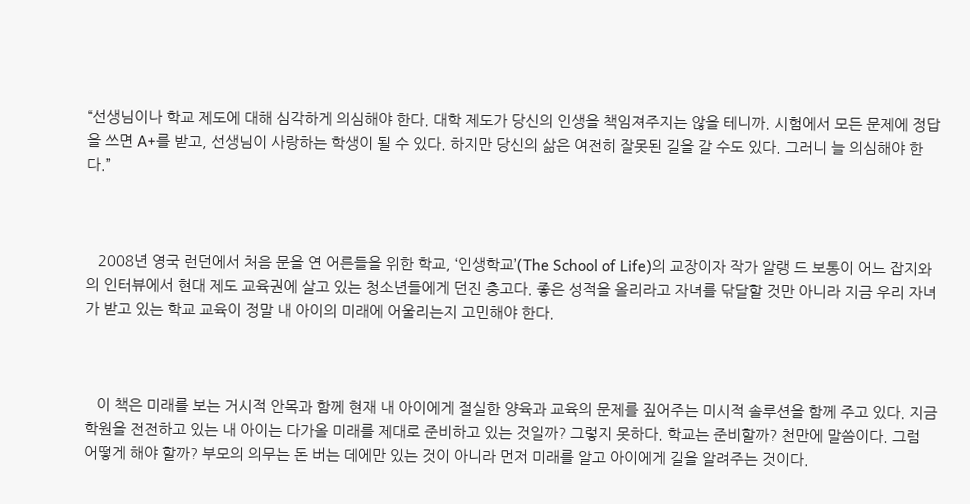“선생님이나 학교 제도에 대해 심각하게 의심해야 한다. 대학 제도가 당신의 인생을 책임져주지는 않을 테니까. 시험에서 모든 문제에 정답을 쓰면 A+를 받고, 선생님이 사랑하는 학생이 될 수 있다. 하지만 당신의 삶은 여전히 잘못된 길을 갈 수도 있다. 그러니 늘 의심해야 한다.”



   2008년 영국 런던에서 처음 문을 연 어른들을 위한 학교, ‘인생학교’(The School of Life)의 교장이자 작가 알랭 드 보통이 어느 잡지와의 인터뷰에서 현대 제도 교육권에 살고 있는 청소년들에게 던진 충고다. 좋은 성적을 올리라고 자녀를 닦달할 것만 아니라 지금 우리 자녀가 받고 있는 학교 교육이 정말 내 아이의 미래에 어울리는지 고민해야 한다.



   이 책은 미래를 보는 거시적 안목과 함께 현재 내 아이에게 절실한 양육과 교육의 문제를 짚어주는 미시적 솔루션을 함께 주고 있다. 지금 학원을 전전하고 있는 내 아이는 다가올 미래를 제대로 준비하고 있는 것일까? 그렇지 못하다. 학교는 준비할까? 천만에 말씀이다. 그럼 어떻게 해야 할까? 부모의 의무는 돈 버는 데에만 있는 것이 아니라 먼저 미래를 알고 아이에게 길을 알려주는 것이다.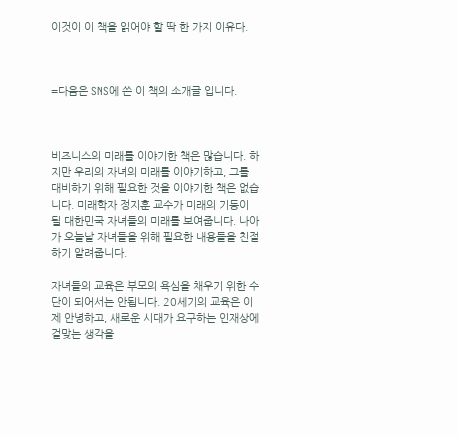이것이 이 책을 읽어야 할 딱 한 가지 이유다.



=다음은 SNS에 쓴 이 책의 소개글 입니다.



비즈니스의 미래를 이야기한 책은 많습니다. 하지만 우리의 자녀의 미래를 이야기하고, 그를 대비하기 위해 필요한 것을 이야기한 책은 없습니다. 미래학자 정지훈 교수가 미래의 기둥이 될 대한민국 자녀들의 미래를 보여줍니다. 나아가 오늘날 자녀들을 위해 필요한 내용들을 친절하기 알려줍니다.

자녀들의 교육은 부모의 욕심을 채우기 위한 수단이 되어서는 안됩니다. 20세기의 교육은 이제 안녕하고, 새로운 시대가 요구하는 인재상에 걸맞는 생각을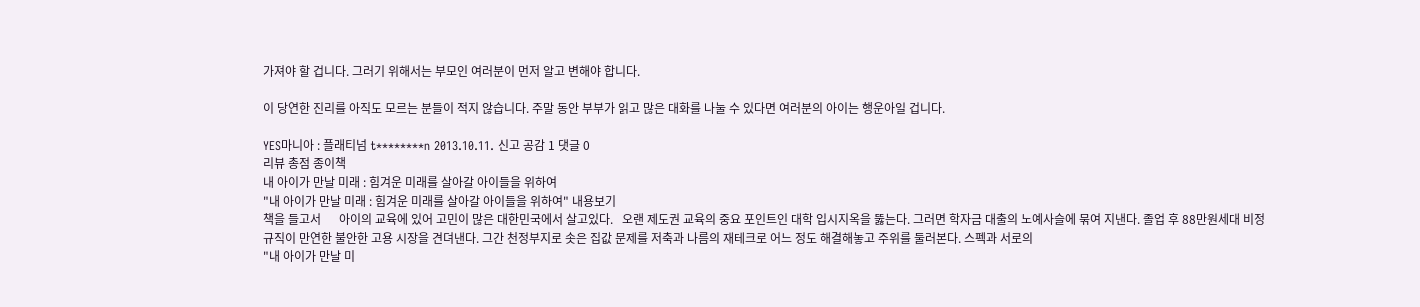가져야 할 겁니다. 그러기 위해서는 부모인 여러분이 먼저 알고 변해야 합니다.

이 당연한 진리를 아직도 모르는 분들이 적지 않습니다. 주말 동안 부부가 읽고 많은 대화를 나눌 수 있다면 여러분의 아이는 행운아일 겁니다.

YES마니아 : 플래티넘 t********n 2013.10.11. 신고 공감 1 댓글 0
리뷰 총점 종이책
내 아이가 만날 미래 : 힘겨운 미래를 살아갈 아이들을 위하여
"내 아이가 만날 미래 : 힘겨운 미래를 살아갈 아이들을 위하여" 내용보기
책을 들고서      아이의 교육에 있어 고민이 많은 대한민국에서 살고있다.   오랜 제도권 교육의 중요 포인트인 대학 입시지옥을 뚫는다. 그러면 학자금 대출의 노예사슬에 묶여 지낸다. 졸업 후 88만원세대 비정규직이 만연한 불안한 고용 시장을 견뎌낸다. 그간 천정부지로 솟은 집값 문제를 저축과 나름의 재테크로 어느 정도 해결해놓고 주위를 둘러본다. 스펙과 서로의
"내 아이가 만날 미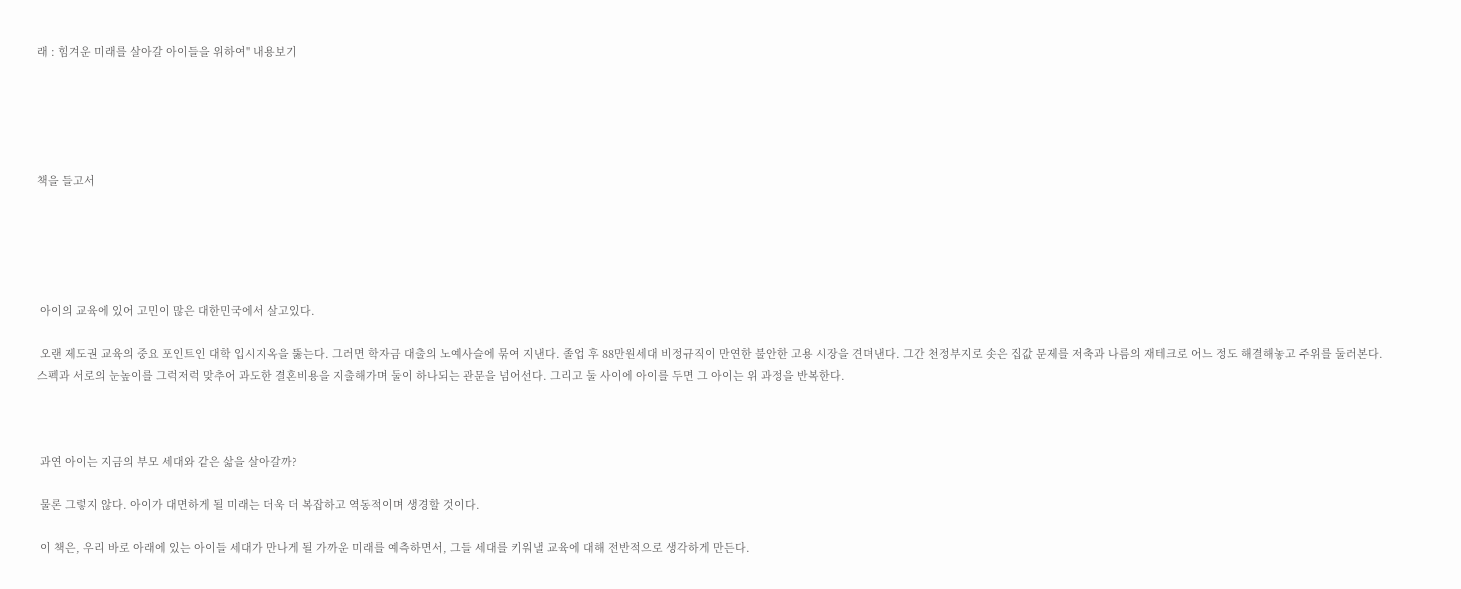래 : 힘겨운 미래를 살아갈 아이들을 위하여" 내용보기





책을 들고서





 아이의 교육에 있어 고민이 많은 대한민국에서 살고있다.

 오랜 제도권 교육의 중요 포인트인 대학 입시지옥을 뚫는다. 그러면 학자금 대출의 노예사슬에 묶여 지낸다. 졸업 후 88만원세대 비정규직이 만연한 불안한 고용 시장을 견뎌낸다. 그간 천정부지로 솟은 집값 문제를 저축과 나름의 재테크로 어느 정도 해결해놓고 주위를 둘러본다. 스펙과 서로의 눈높이를 그럭저럭 맞추어 과도한 결혼비용을 지출해가며 둘이 하나되는 관문을 넘어선다. 그리고 둘 사이에 아이를 두면 그 아이는 위 과정을 반복한다.



 과연 아이는 지금의 부모 세대와 같은 삶을 살아갈까?

 물론 그렇지 않다. 아이가 대면하게 될 미래는 더욱 더 복잡하고 역동적이며 생경할 것이다.

 이 책은, 우리 바로 아래에 있는 아이들 세대가 만나게 될 가까운 미래를 예측하면서, 그들 세대를 키워낼 교육에 대해 전반적으로 생각하게 만든다.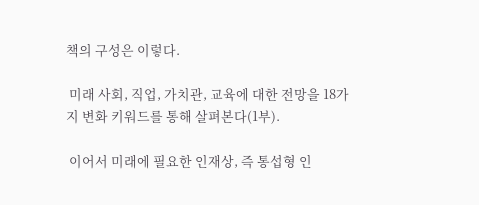책의 구성은 이렇다.

 미래 사회, 직업, 가치관, 교육에 대한 전망을 18가지 변화 키워드를 통해 살펴본다(1부).

 이어서 미래에 필요한 인재상, 즉 통섭형 인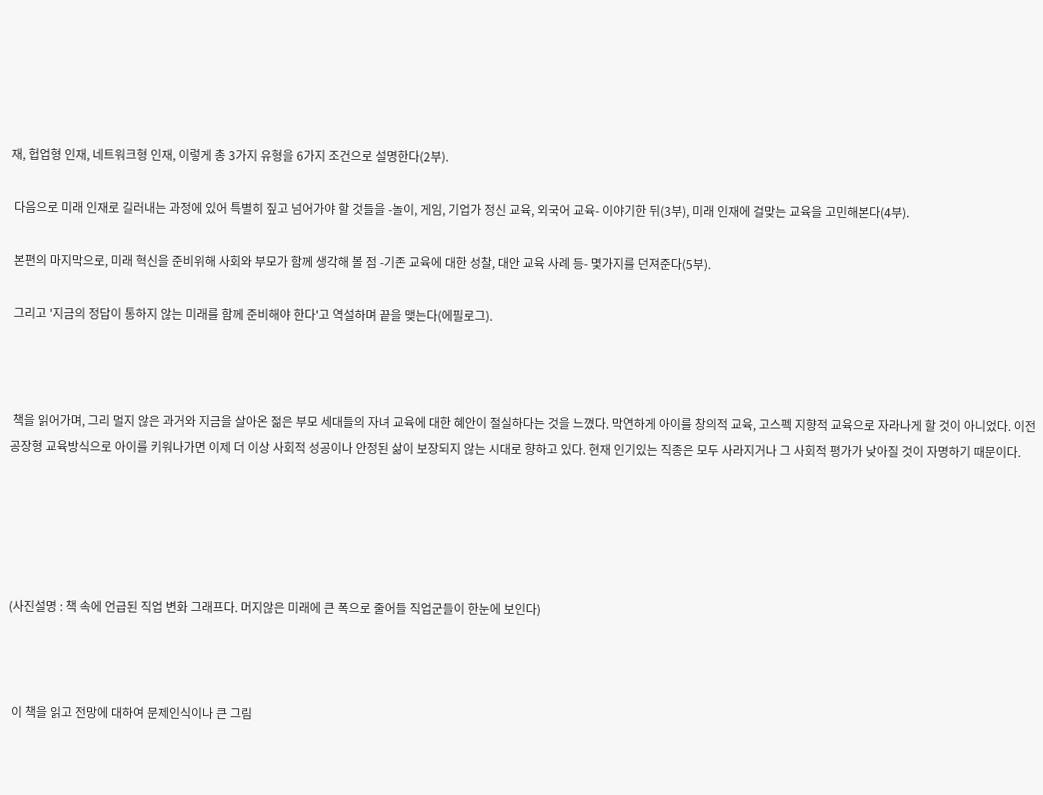재, 헙업형 인재, 네트워크형 인재, 이렇게 총 3가지 유형을 6가지 조건으로 설명한다(2부).

 다음으로 미래 인재로 길러내는 과정에 있어 특별히 짚고 넘어가야 할 것들을 -놀이, 게임, 기업가 정신 교육, 외국어 교육- 이야기한 뒤(3부), 미래 인재에 걸맞는 교육을 고민해본다(4부).

 본편의 마지막으로, 미래 혁신을 준비위해 사회와 부모가 함께 생각해 볼 점 -기존 교육에 대한 성찰, 대안 교육 사례 등- 몇가지를 던져준다(5부).

 그리고 '지금의 정답이 통하지 않는 미래를 함께 준비해야 한다'고 역설하며 끝을 맺는다(에필로그).



 책을 읽어가며, 그리 멀지 않은 과거와 지금을 살아온 젊은 부모 세대들의 자녀 교육에 대한 혜안이 절실하다는 것을 느꼈다. 막연하게 아이를 창의적 교육, 고스펙 지향적 교육으로 자라나게 할 것이 아니었다. 이전 공장형 교육방식으로 아이를 키워나가면 이제 더 이상 사회적 성공이나 안정된 삶이 보장되지 않는 시대로 향하고 있다. 현재 인기있는 직종은 모두 사라지거나 그 사회적 평가가 낮아질 것이 자명하기 때문이다.





(사진설명 : 책 속에 언급된 직업 변화 그래프다. 머지않은 미래에 큰 폭으로 줄어들 직업군들이 한눈에 보인다)



 이 책을 읽고 전망에 대하여 문제인식이나 큰 그림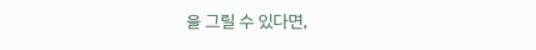을 그릴 수 있다면,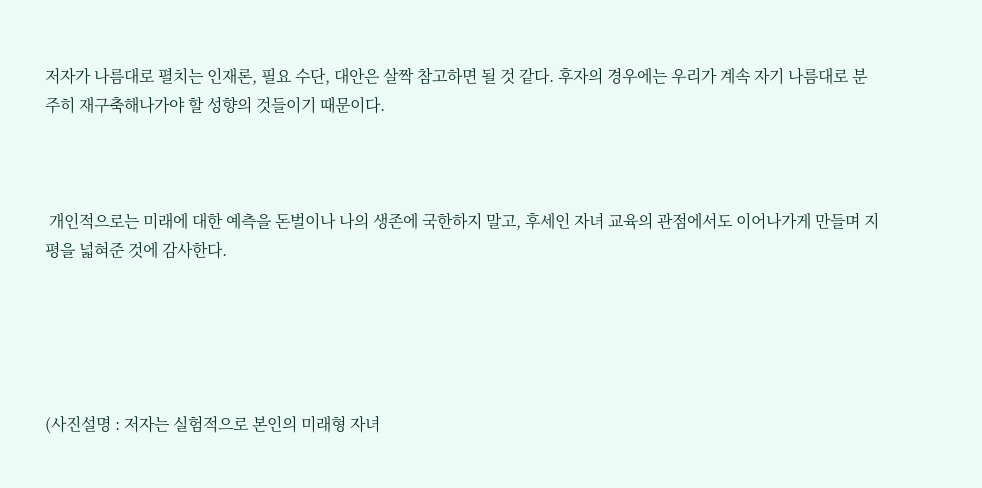저자가 나름대로 펼치는 인재론, 필요 수단, 대안은 살짝 참고하면 될 것 같다. 후자의 경우에는 우리가 계속 자기 나름대로 분주히 재구축해나가야 할 성향의 것들이기 때문이다.



 개인적으로는 미래에 대한 예측을 돈벌이나 나의 생존에 국한하지 말고, 후세인 자녀 교육의 관점에서도 이어나가게 만들며 지평을 넓혀준 것에 감사한다.





(사진설명 : 저자는 실험적으로 본인의 미래형 자녀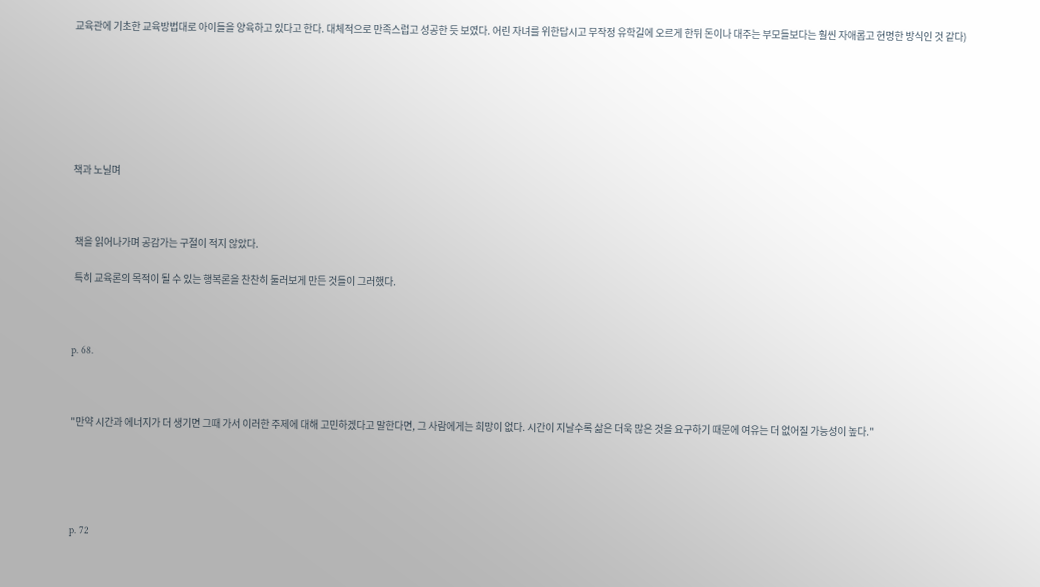교육관에 기초한 교육방법대로 아이들을 양육하고 있다고 한다. 대체적으로 만족스럽고 성공한 듯 보였다. 어린 자녀를 위한답시고 무작정 유학길에 오르게 한뒤 돈이나 대주는 부모들보다는 훨씬 자애롭고 현명한 방식인 것 같다)







책과 노닐며



 책을 읽어나가며 공감가는 구절이 적지 않았다.

 특히 교육론의 목적이 될 수 있는 행복론을 찬찬히 둘러보게 만든 것들이 그러했다.



p. 68.



"만약 시간과 에너지가 더 생기면 그때 가서 이러한 주제에 대해 고민하겠다고 말한다면, 그 사람에게는 희망이 없다. 시간이 지날수록 삶은 더욱 많은 것을 요구하기 때문에 여유는 더 없어질 가능성이 높다."





p. 72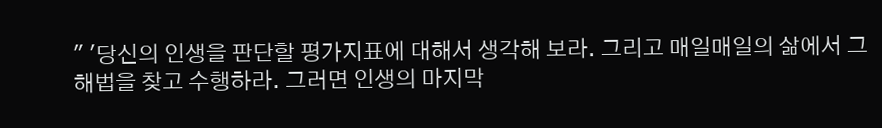" '당신의 인생을 판단할 평가지표에 대해서 생각해 보라. 그리고 매일매일의 삶에서 그 해법을 찾고 수행하라. 그러면 인생의 마지막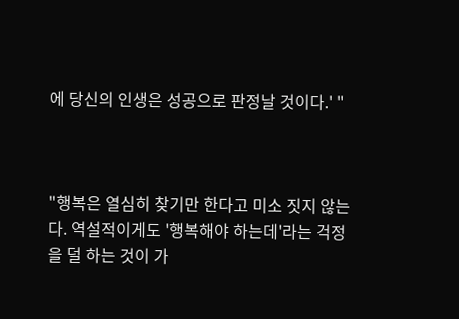에 당신의 인생은 성공으로 판정날 것이다.' "



"행복은 열심히 찾기만 한다고 미소 짓지 않는다. 역설적이게도 '행복해야 하는데'라는 걱정을 덜 하는 것이 가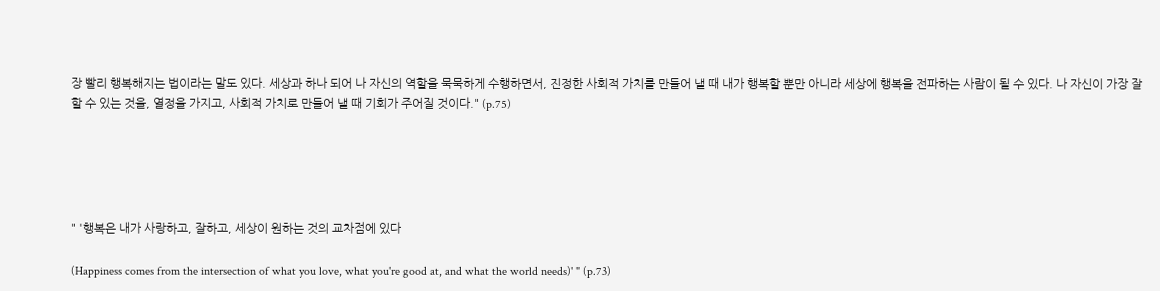장 빨리 행복해지는 법이라는 말도 있다. 세상과 하나 되어 나 자신의 역할을 묵묵하게 수행하면서, 진정한 사회적 가치를 만들어 낼 때 내가 행복할 뿐만 아니라 세상에 행복을 전파하는 사람이 될 수 있다. 나 자신이 가장 잘 할 수 있는 것을, 열정을 가지고, 사회적 가치로 만들어 낼 때 기회가 주어질 것이다." (p.75)





" '행복은 내가 사랑하고, 잘하고, 세상이 원하는 것의 교차점에 있다

(Happiness comes from the intersection of what you love, what you're good at, and what the world needs)' " (p.73)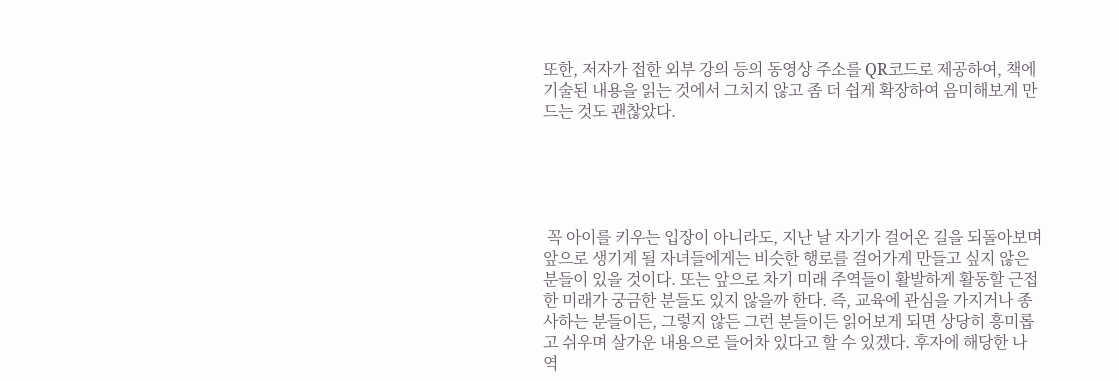또한, 저자가 접한 외부 강의 등의 동영상 주소를 QR코드로 제공하여, 책에 기술된 내용을 읽는 것에서 그치지 않고 좀 더 쉽게 확장하여 음미해보게 만드는 것도 괜찮았다.





 꼭 아이를 키우는 입장이 아니라도, 지난 날 자기가 걸어온 길을 되돌아보며 앞으로 생기게 될 자녀들에게는 비슷한 행로를 걸어가게 만들고 싶지 않은 분들이 있을 것이다. 또는 앞으로 차기 미래 주역들이 활발하게 활동할 근접한 미래가 궁금한 분들도 있지 않을까 한다. 즉, 교육에 관심을 가지거나 종사하는 분들이든, 그렇지 않든 그런 분들이든 읽어보게 되면 상당히 흥미롭고 쉬우며 살가운 내용으로 들어차 있다고 할 수 있겠다. 후자에 해당한 나 역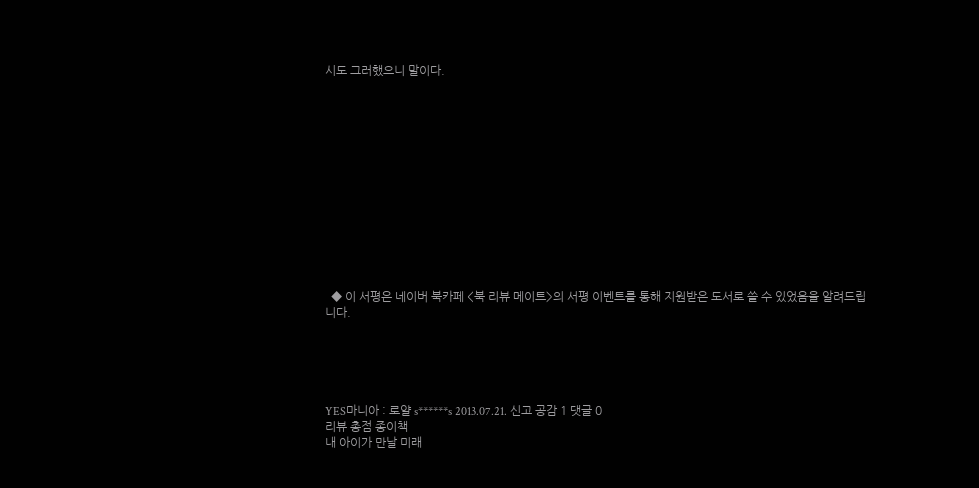시도 그러했으니 말이다.













  ◆ 이 서평은 네이버 북카페 <북 리뷰 메이트>의 서평 이벤트를 통해 지원받은 도서로 쓸 수 있었음을 알려드립니다.





YES마니아 : 로얄 s******s 2013.07.21. 신고 공감 1 댓글 0
리뷰 총점 종이책
내 아이가 만날 미래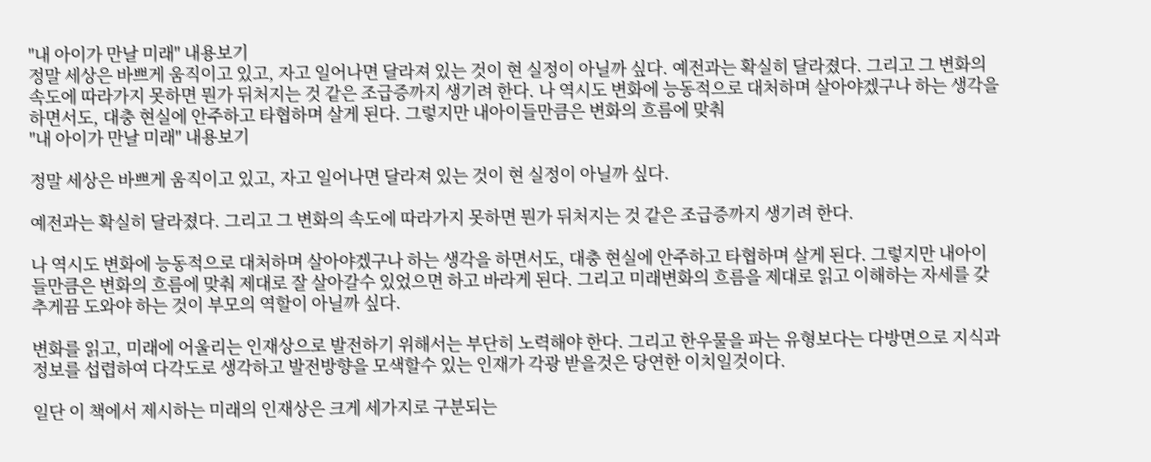"내 아이가 만날 미래" 내용보기
정말 세상은 바쁘게 움직이고 있고, 자고 일어나면 달라져 있는 것이 현 실정이 아닐까 싶다. 예전과는 확실히 달라졌다. 그리고 그 변화의 속도에 따라가지 못하면 뭔가 뒤처지는 것 같은 조급증까지 생기려 한다. 나 역시도 변화에 능동적으로 대처하며 살아야겠구나 하는 생각을 하면서도, 대충 현실에 안주하고 타협하며 살게 된다. 그렇지만 내아이들만큼은 변화의 흐름에 맞춰
"내 아이가 만날 미래" 내용보기

정말 세상은 바쁘게 움직이고 있고, 자고 일어나면 달라져 있는 것이 현 실정이 아닐까 싶다.

예전과는 확실히 달라졌다. 그리고 그 변화의 속도에 따라가지 못하면 뭔가 뒤처지는 것 같은 조급증까지 생기려 한다.

나 역시도 변화에 능동적으로 대처하며 살아야겠구나 하는 생각을 하면서도, 대충 현실에 안주하고 타협하며 살게 된다. 그렇지만 내아이들만큼은 변화의 흐름에 맞춰 제대로 잘 살아갈수 있었으면 하고 바라게 된다. 그리고 미래변화의 흐름을 제대로 읽고 이해하는 자세를 갖추게끔 도와야 하는 것이 부모의 역할이 아닐까 싶다.

변화를 읽고, 미래에 어울리는 인재상으로 발전하기 위해서는 부단히 노력해야 한다. 그리고 한우물을 파는 유형보다는 다방면으로 지식과 정보를 섭렵하여 다각도로 생각하고 발전방향을 모색할수 있는 인재가 각광 받을것은 당연한 이치일것이다.

일단 이 책에서 제시하는 미래의 인재상은 크게 세가지로 구분되는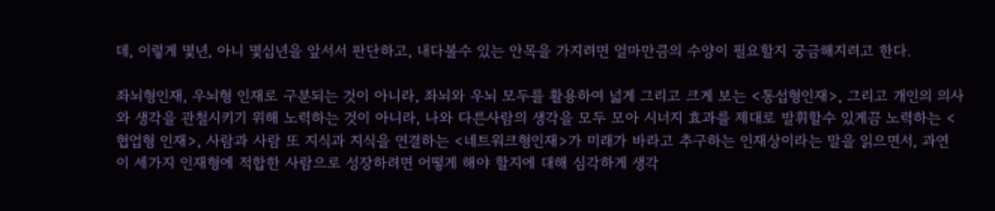데, 이렇게 몇년, 아니 몇십년을 앞서서 판단하고, 내다볼수 있는 안목을 가지려면 얼마만큼의 수양이 필요할지 궁금해지려고 한다.

좌뇌형인재, 우뇌형 인재로 구분되는 것이 아니라, 좌뇌와 우뇌 모두를 활용하여 넓게 그리고 크게 보는 <통섭형인재>, 그리고 개인의 의사와 생각을 관철시키기 위해 노력하는 것이 아니라, 나와 다른사람의 생각을 모두 모아 시너지 효과를 제대로 발휘할수 있게끔 노력하는 <협업형 인재>, 사람과 사람 또 지식과 지식을 연결하는 <네트워크형인재>가 미래가 바라고 추구하는 인재상이라는 말을 읽으면서, 과연 이 세가지 인재형에 적합한 사람으로 성장하려면 어떻게 해야 할지에 대해 심각하게 생각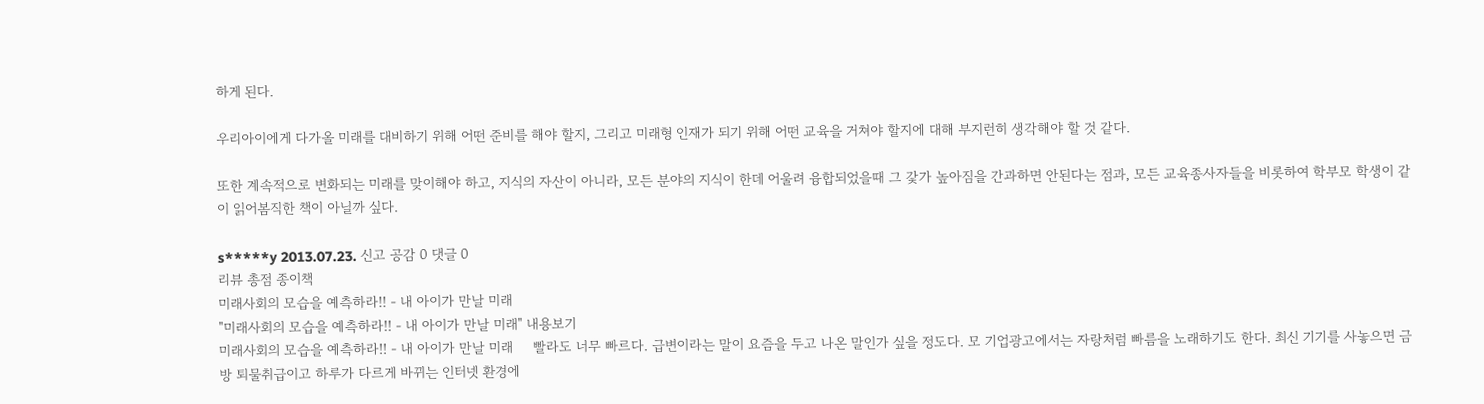하게 된다.

우리아이에게 다가올 미래를 대비하기 위해 어떤 준비를 해야 할지, 그리고 미래형 인재가 되기 위해 어떤 교육을 거쳐야 할지에 대해 부지런히 생각해야 할 것 같다.

또한 계속적으로 변화되는 미래를 맞이해야 하고, 지식의 자산이 아니라, 모든 분야의 지식이 한데 어울려 융합되었을때 그 갗가 높아짐을 간과하면 안된다는 점과, 모든 교육종사자들을 비롯하여 학부모 학생이 같이 읽어봄직한 책이 아닐까 싶다.

s*****y 2013.07.23. 신고 공감 0 댓글 0
리뷰 총점 종이책
미래사회의 모습을 예측하라!! - 내 아이가 만날 미래
"미래사회의 모습을 예측하라!! - 내 아이가 만날 미래" 내용보기
미래사회의 모습을 예측하라!! - 내 아이가 만날 미래     빨라도 너무 빠르다. 급변이라는 말이 요즘을 두고 나온 말인가 싶을 정도다. 모 기업광고에서는 자랑처럼 빠름을 노래하기도 한다. 최신 기기를 사놓으면 금방 퇴물취급이고 하루가 다르게 바뀌는 인터넷 환경에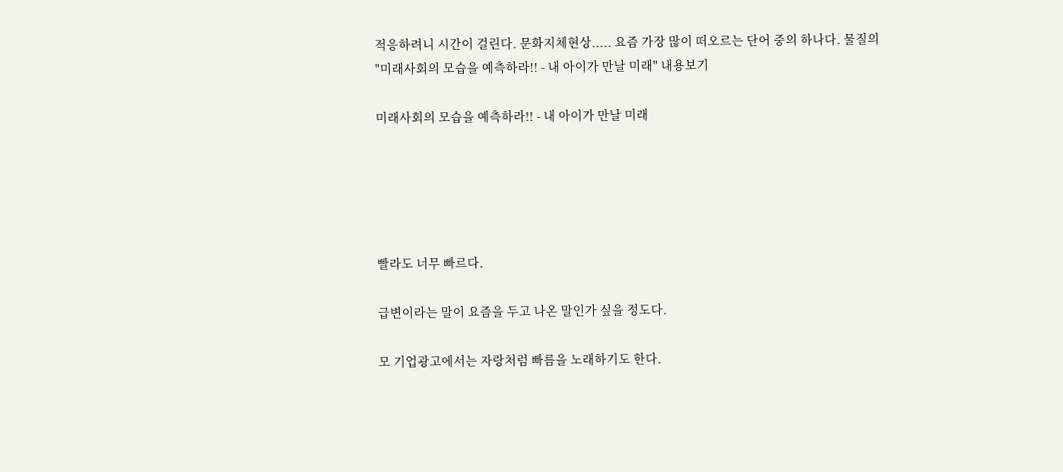적응하려니 시간이 걸린다. 문화지체현상..... 요즘 가장 많이 떠오르는 단어 중의 하나다. 물질의
"미래사회의 모습을 예측하라!! - 내 아이가 만날 미래" 내용보기

미래사회의 모습을 예측하라!! - 내 아이가 만날 미래





빨라도 너무 빠르다.

급변이라는 말이 요즘을 두고 나온 말인가 싶을 정도다.

모 기업광고에서는 자랑처럼 빠름을 노래하기도 한다.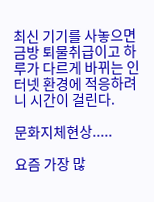최신 기기를 사놓으면 금방 퇴물취급이고 하루가 다르게 바뀌는 인터넷 환경에 적응하려니 시간이 걸린다.

문화지체현상.....

요즘 가장 많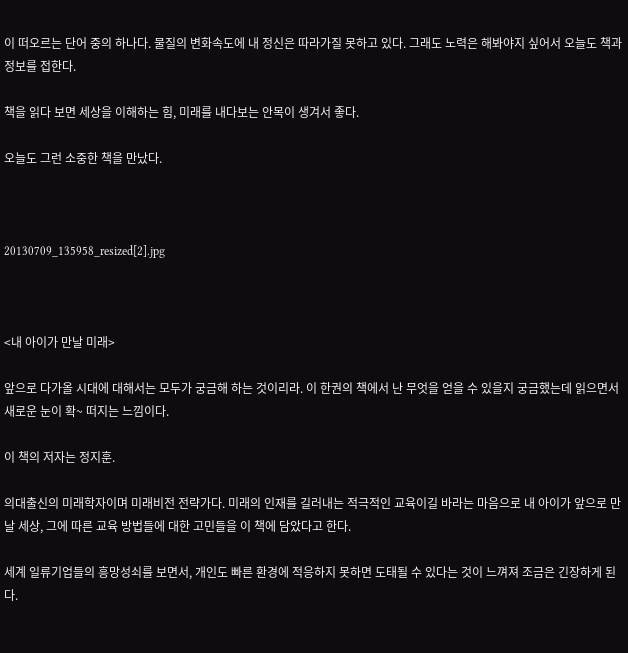이 떠오르는 단어 중의 하나다. 물질의 변화속도에 내 정신은 따라가질 못하고 있다. 그래도 노력은 해봐야지 싶어서 오늘도 책과 정보를 접한다.

책을 읽다 보면 세상을 이해하는 힘, 미래를 내다보는 안목이 생겨서 좋다.

오늘도 그런 소중한 책을 만났다.



20130709_135958_resized[2].jpg



<내 아이가 만날 미래>

앞으로 다가올 시대에 대해서는 모두가 궁금해 하는 것이리라. 이 한권의 책에서 난 무엇을 얻을 수 있을지 궁금했는데 읽으면서 새로운 눈이 확~ 떠지는 느낌이다.

이 책의 저자는 정지훈.

의대출신의 미래학자이며 미래비전 전략가다. 미래의 인재를 길러내는 적극적인 교육이길 바라는 마음으로 내 아이가 앞으로 만날 세상, 그에 따른 교육 방법들에 대한 고민들을 이 책에 담았다고 한다.

세계 일류기업들의 흥망성쇠를 보면서, 개인도 빠른 환경에 적응하지 못하면 도태될 수 있다는 것이 느껴져 조금은 긴장하게 된다.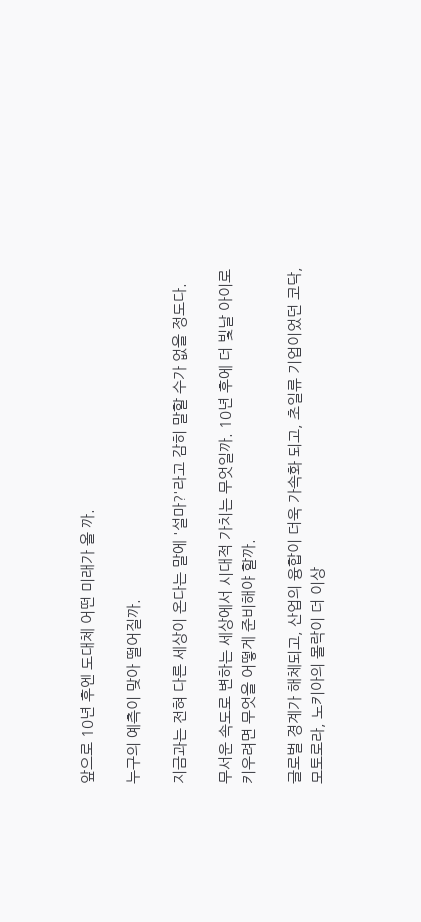앞으로 10년 후엔 도대체 어떤 미래가 올 까.

누구의 예측이 맞아 떨어질까.

지금과는 전혀 다른 세상이 온다는 말에 '설마?'라고 감히 말할 수가 없을 정도다.

무서운 속도로 변하는 세상에서 시대적 가치는 무엇일까. 10년 후에 더 빛날 아이로 키우려면 무엇을 어떻게 준비해야 할까.

글로벌 경계가 해체되고, 산업의 융합이 더욱 가속화 되고, 초일류 기업이었던 코닥, 모토로라, 노키아의 몰락이 더 이상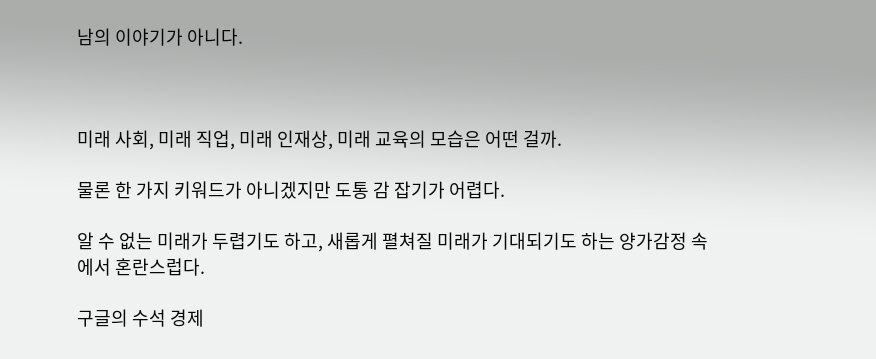남의 이야기가 아니다.



미래 사회, 미래 직업, 미래 인재상, 미래 교육의 모습은 어떤 걸까.

물론 한 가지 키워드가 아니겠지만 도통 감 잡기가 어렵다.

알 수 없는 미래가 두렵기도 하고, 새롭게 펼쳐질 미래가 기대되기도 하는 양가감정 속에서 혼란스럽다.

구글의 수석 경제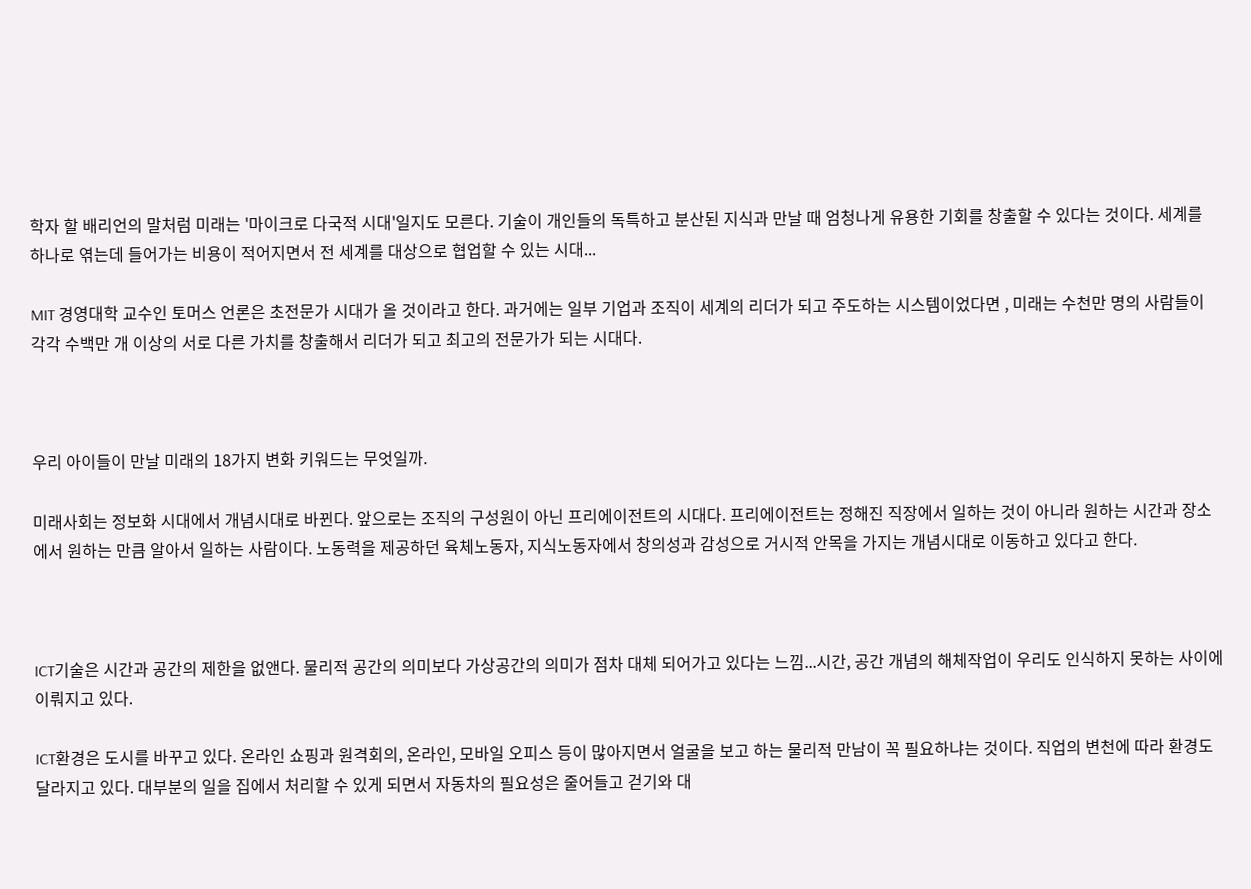학자 할 배리언의 말처럼 미래는 '마이크로 다국적 시대'일지도 모른다. 기술이 개인들의 독특하고 분산된 지식과 만날 때 엄청나게 유용한 기회를 창출할 수 있다는 것이다. 세계를 하나로 엮는데 들어가는 비용이 적어지면서 전 세계를 대상으로 협업할 수 있는 시대...

MIT 경영대학 교수인 토머스 언론은 초전문가 시대가 올 것이라고 한다. 과거에는 일부 기업과 조직이 세계의 리더가 되고 주도하는 시스템이었다면 , 미래는 수천만 명의 사람들이 각각 수백만 개 이상의 서로 다른 가치를 창출해서 리더가 되고 최고의 전문가가 되는 시대다.



우리 아이들이 만날 미래의 18가지 변화 키워드는 무엇일까.

미래사회는 정보화 시대에서 개념시대로 바뀐다. 앞으로는 조직의 구성원이 아닌 프리에이전트의 시대다. 프리에이전트는 정해진 직장에서 일하는 것이 아니라 원하는 시간과 장소에서 원하는 만큼 알아서 일하는 사람이다. 노동력을 제공하던 육체노동자, 지식노동자에서 창의성과 감성으로 거시적 안목을 가지는 개념시대로 이동하고 있다고 한다.



ICT기술은 시간과 공간의 제한을 없앤다. 물리적 공간의 의미보다 가상공간의 의미가 점차 대체 되어가고 있다는 느낌...시간, 공간 개념의 해체작업이 우리도 인식하지 못하는 사이에 이뤄지고 있다.

ICT환경은 도시를 바꾸고 있다. 온라인 쇼핑과 원격회의, 온라인, 모바일 오피스 등이 많아지면서 얼굴을 보고 하는 물리적 만남이 꼭 필요하냐는 것이다. 직업의 변천에 따라 환경도 달라지고 있다. 대부분의 일을 집에서 처리할 수 있게 되면서 자동차의 필요성은 줄어들고 걷기와 대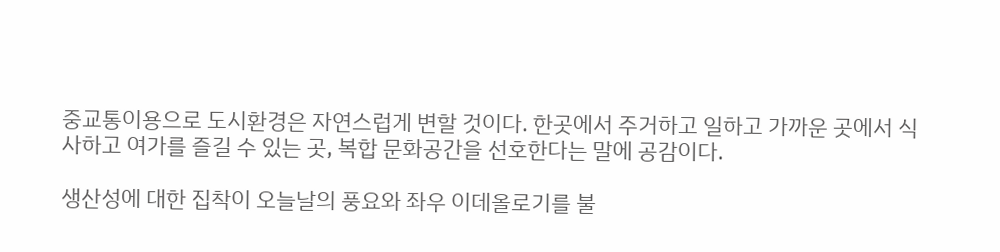중교통이용으로 도시환경은 자연스럽게 변할 것이다. 한곳에서 주거하고 일하고 가까운 곳에서 식사하고 여가를 즐길 수 있는 곳, 복합 문화공간을 선호한다는 말에 공감이다.

생산성에 대한 집착이 오늘날의 풍요와 좌우 이데올로기를 불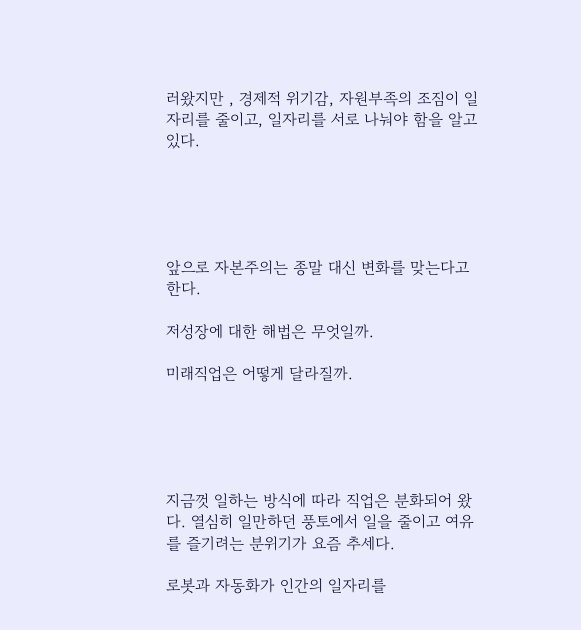러왔지만 , 경제적 위기감, 자원부족의 조짐이 일자리를 줄이고, 일자리를 서로 나눠야 함을 알고 있다.





앞으로 자본주의는 종말 대신 변화를 맞는다고 한다.

저성장에 대한 해법은 무엇일까.

미래직업은 어떻게 달라질까.





지금껏 일하는 방식에 따라 직업은 분화되어 왔다. 열심히 일만하던 풍토에서 일을 줄이고 여유를 즐기려는 분위기가 요즘 추세다.

로봇과 자동화가 인간의 일자리를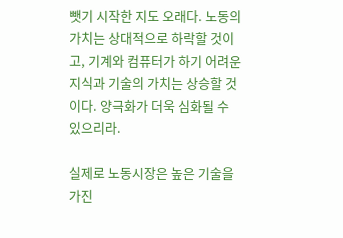뺏기 시작한 지도 오래다. 노동의 가치는 상대적으로 하락할 것이고, 기계와 컴퓨터가 하기 어려운 지식과 기술의 가치는 상승할 것이다. 양극화가 더욱 심화될 수 있으리라.

실제로 노동시장은 높은 기술을 가진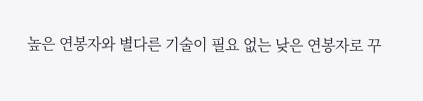높은 연봉자와 별다른 기술이 필요 없는 낮은 연봉자로 꾸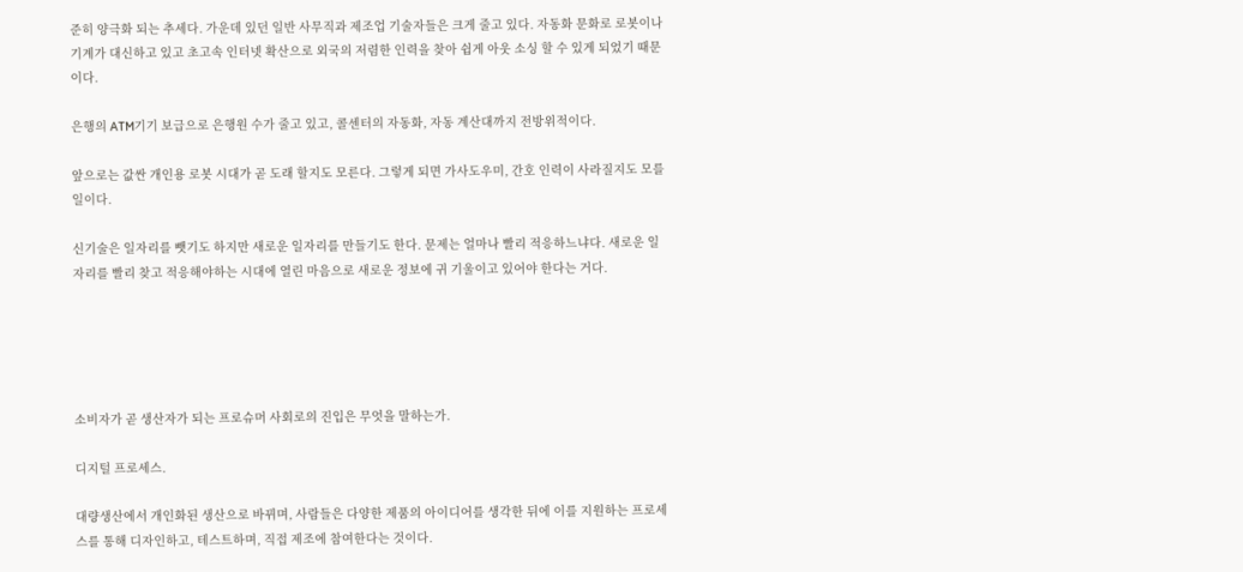준히 양극화 되는 추세다. 가운데 있던 일반 사무직과 제조업 기술자들은 크게 줄고 있다. 자동화 문화로 로봇이나 기계가 대신하고 있고 초고속 인터넷 확산으로 외국의 저렴한 인력을 찾아 쉽게 아웃 소싱 할 수 있게 되었기 때문이다.

은행의 ATM기기 보급으로 은행원 수가 줄고 있고, 콜센터의 자동화, 자동 계산대까지 전방위적이다.

앞으로는 값싼 개인용 로봇 시대가 곧 도래 할지도 모른다. 그렇게 되면 가사도우미, 간호 인력이 사라질지도 모를 일이다.

신기술은 일자리를 뺏기도 하지만 새로운 일자리를 만들기도 한다. 문제는 얼마나 빨리 적응하느냐다. 새로운 일자리를 빨리 찾고 적응해야하는 시대에 열린 마음으로 새로운 정보에 귀 기울이고 있어야 한다는 거다.





소비자가 곧 생산자가 되는 프로슈머 사회로의 진입은 무엇을 말하는가.

디지털 프로세스.

대량생산에서 개인화된 생산으로 바뀌며, 사람들은 다양한 제품의 아이디어를 생각한 뒤에 이를 지원하는 프로세스를 통해 디자인하고, 테스트하며, 직접 제조에 참여한다는 것이다.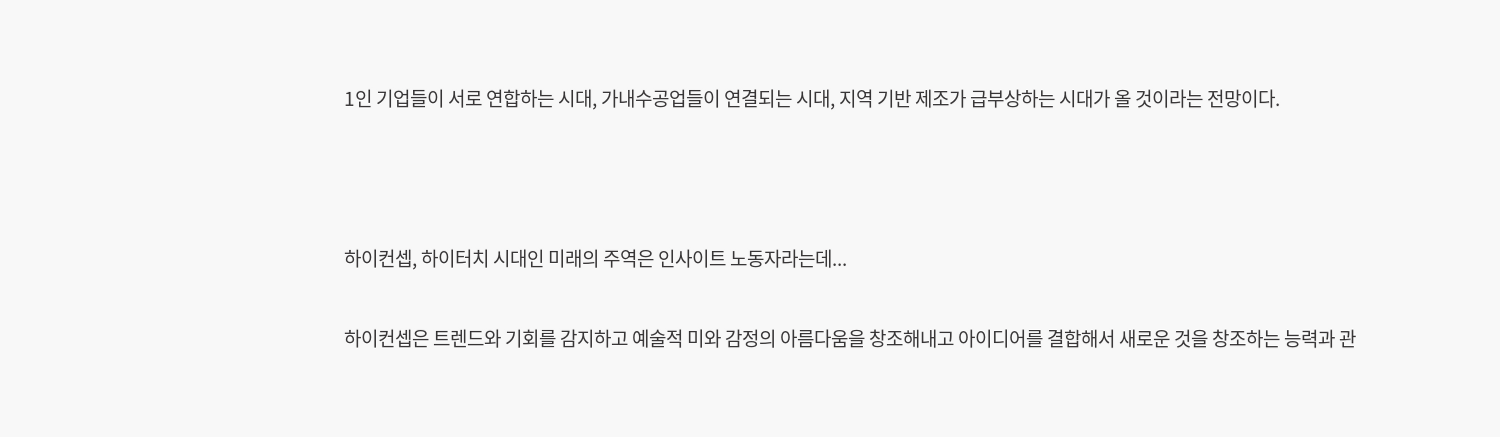1인 기업들이 서로 연합하는 시대, 가내수공업들이 연결되는 시대, 지역 기반 제조가 급부상하는 시대가 올 것이라는 전망이다.



하이컨셉, 하이터치 시대인 미래의 주역은 인사이트 노동자라는데...

하이컨셉은 트렌드와 기회를 감지하고 예술적 미와 감정의 아름다움을 창조해내고 아이디어를 결합해서 새로운 것을 창조하는 능력과 관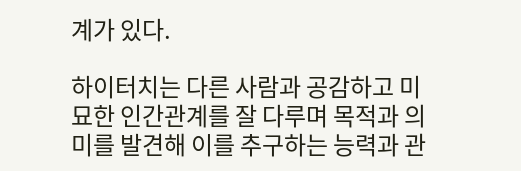계가 있다.

하이터치는 다른 사람과 공감하고 미묘한 인간관계를 잘 다루며 목적과 의미를 발견해 이를 추구하는 능력과 관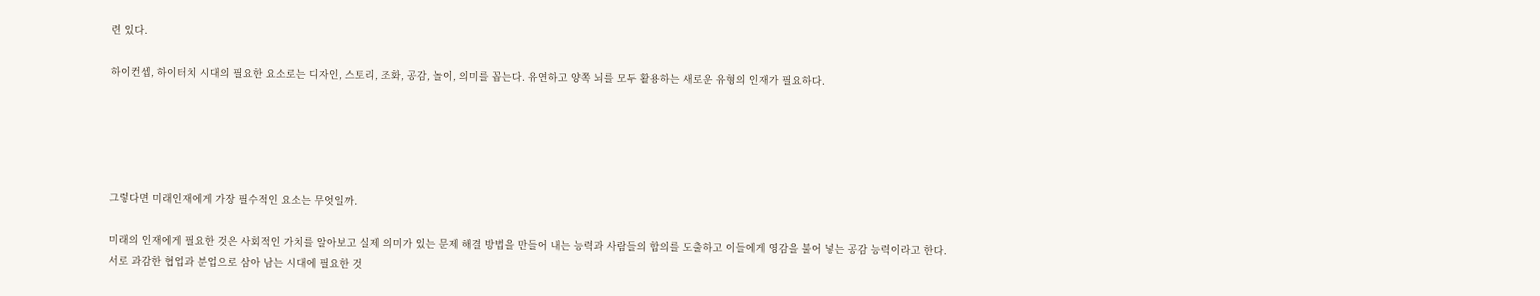련 있다.

하이컨셉, 하이터치 시대의 필요한 요소로는 디자인, 스토리, 조화, 공감, 놀이, 의미를 꼽는다. 유연하고 양쪽 뇌를 모두 활용하는 새로운 유형의 인재가 필요하다.





그렇다면 미래인재에게 가장 필수적인 요소는 무엇일까.

미래의 인재에게 필요한 것은 사회적인 가치를 알아보고 실제 의미가 있는 문제 해결 방법을 만들어 내는 능력과 사람들의 합의를 도출하고 이들에게 영감을 불어 넣는 공감 능력이라고 한다. 서로 과감한 협업과 분업으로 삼아 남는 시대에 필요한 것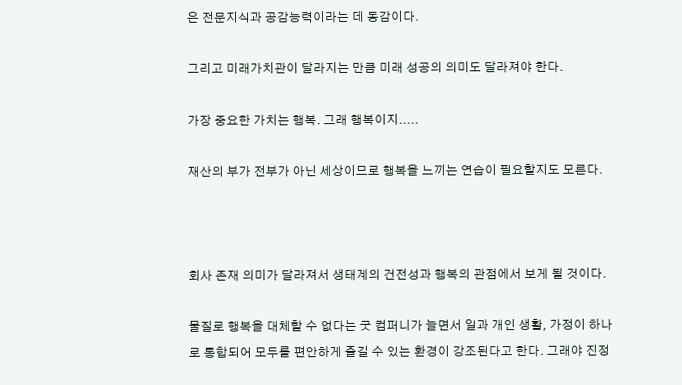은 전문지식과 공감능력이라는 데 동감이다.

그리고 미래가치관이 달라지는 만큼 미래 성공의 의미도 달라져야 한다.

가장 중요한 가치는 행복. 그래 행복이지.....

재산의 부가 전부가 아닌 세상이므로 행복을 느끼는 연습이 필요할지도 모른다.



회사 존재 의미가 달라져서 생태계의 건전성과 행복의 관점에서 보게 될 것이다.

물질로 행복을 대체할 수 없다는 굿 컴퍼니가 늘면서 일과 개인 생활, 가정이 하나로 통합되어 모두를 편안하게 즐길 수 있는 환경이 강조된다고 한다. 그래야 진정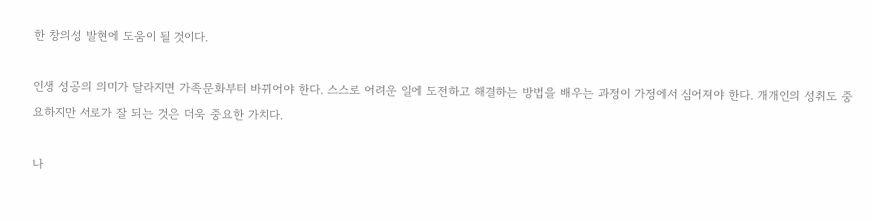한 창의성 발현에 도움이 될 것이다.

인생 성공의 의미가 달라지면 가족문화부터 바뀌어야 한다. 스스로 어려운 일에 도전하고 해결하는 방법을 배우는 과정이 가정에서 심어져야 한다. 개개인의 성취도 중요하지만 서로가 잘 되는 것은 더욱 중요한 가치다.

나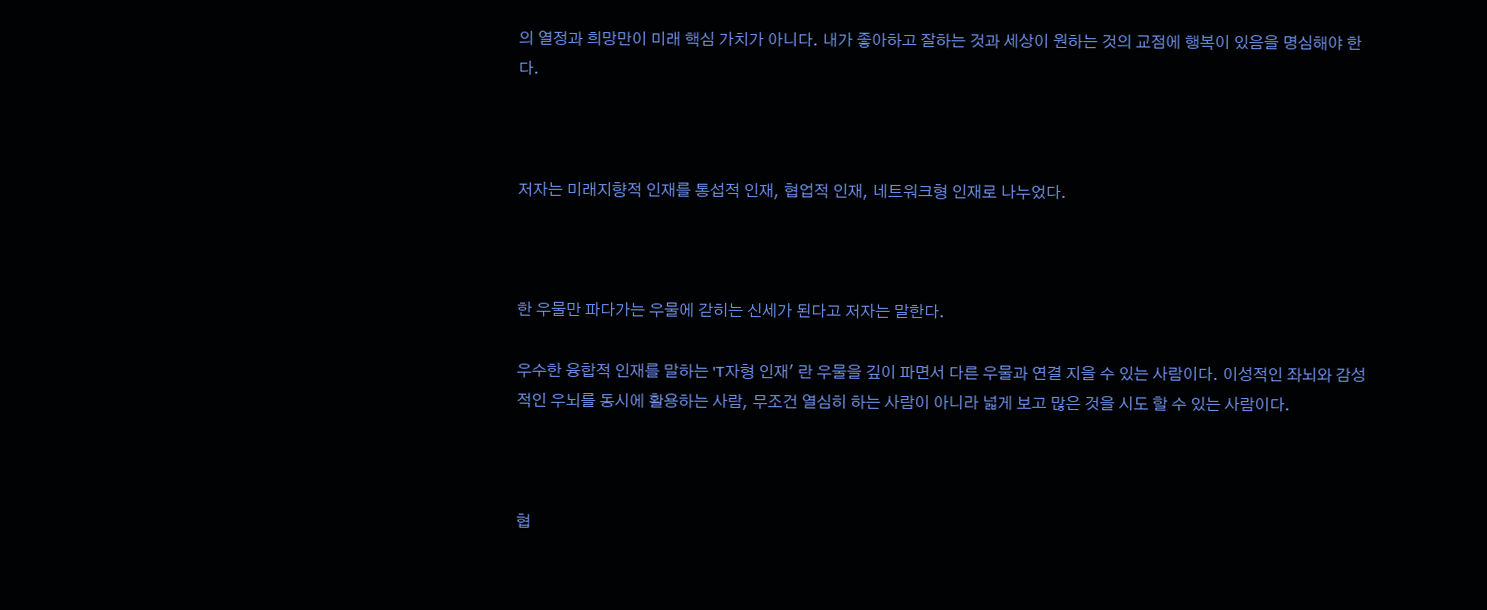의 열정과 희망만이 미래 핵심 가치가 아니다. 내가 좋아하고 잘하는 것과 세상이 원하는 것의 교점에 행복이 있음을 명심해야 한다.



저자는 미래지향적 인재를 통섭적 인재, 협업적 인재, 네트워크형 인재로 나누었다.



한 우물만 파다가는 우물에 갇히는 신세가 된다고 저자는 말한다.

우수한 융합적 인재를 말하는 'T자형 인재' 란 우물을 깊이 파면서 다른 우물과 연결 지을 수 있는 사람이다. 이성적인 좌뇌와 감성적인 우뇌를 동시에 활용하는 사람, 무조건 열심히 하는 사람이 아니라 넓게 보고 많은 것을 시도 할 수 있는 사람이다.



협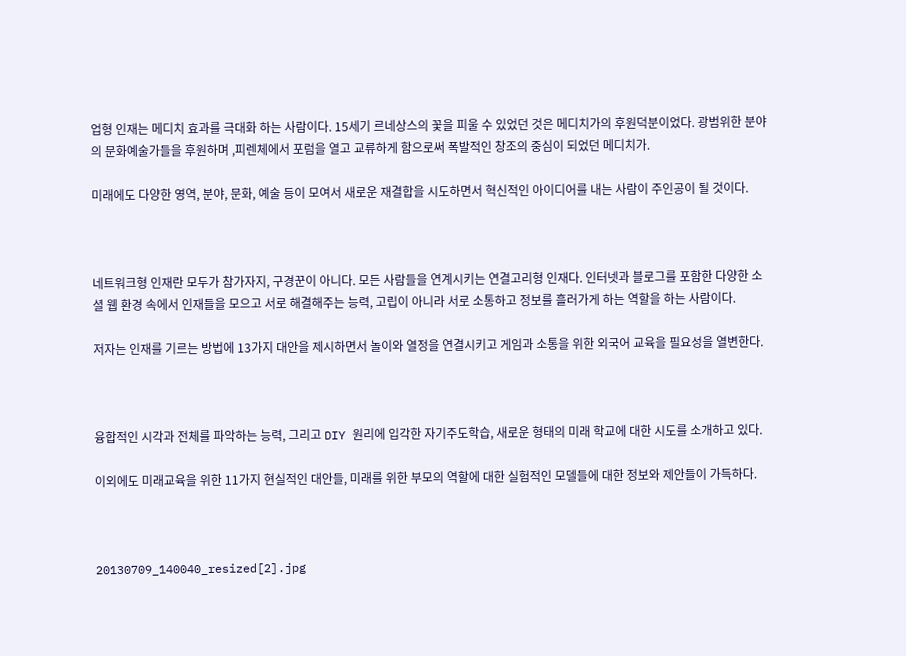업형 인재는 메디치 효과를 극대화 하는 사람이다. 15세기 르네상스의 꽃을 피울 수 있었던 것은 메디치가의 후원덕분이었다. 광범위한 분야의 문화예술가들을 후원하며 ,피렌체에서 포럼을 열고 교류하게 함으로써 폭발적인 창조의 중심이 되었던 메디치가.

미래에도 다양한 영역, 분야, 문화, 예술 등이 모여서 새로운 재결합을 시도하면서 혁신적인 아이디어를 내는 사람이 주인공이 될 것이다.



네트워크형 인재란 모두가 참가자지, 구경꾼이 아니다. 모든 사람들을 연계시키는 연결고리형 인재다. 인터넷과 블로그를 포함한 다양한 소셜 웹 환경 속에서 인재들을 모으고 서로 해결해주는 능력, 고립이 아니라 서로 소통하고 정보를 흘러가게 하는 역할을 하는 사람이다.

저자는 인재를 기르는 방법에 13가지 대안을 제시하면서 놀이와 열정을 연결시키고 게임과 소통을 위한 외국어 교육을 필요성을 열변한다.



융합적인 시각과 전체를 파악하는 능력, 그리고 DIY 원리에 입각한 자기주도학습, 새로운 형태의 미래 학교에 대한 시도를 소개하고 있다.

이외에도 미래교육을 위한 11가지 현실적인 대안들, 미래를 위한 부모의 역할에 대한 실험적인 모델들에 대한 정보와 제안들이 가득하다.



20130709_140040_resized[2].jpg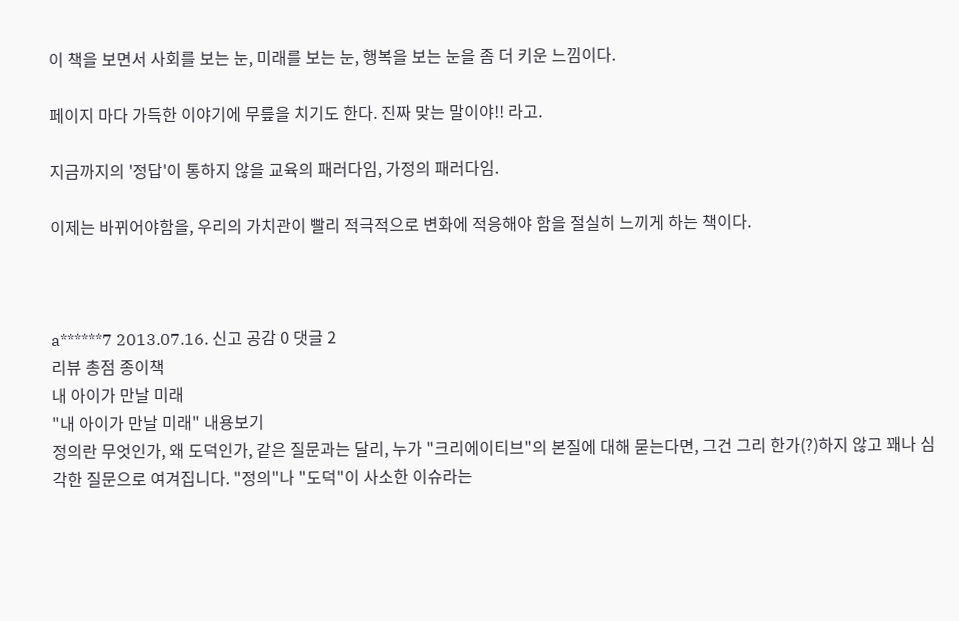이 책을 보면서 사회를 보는 눈, 미래를 보는 눈, 행복을 보는 눈을 좀 더 키운 느낌이다.

페이지 마다 가득한 이야기에 무릎을 치기도 한다. 진짜 맞는 말이야!! 라고.

지금까지의 '정답'이 통하지 않을 교육의 패러다임, 가정의 패러다임.

이제는 바뀌어야함을, 우리의 가치관이 빨리 적극적으로 변화에 적응해야 함을 절실히 느끼게 하는 책이다.



a******7 2013.07.16. 신고 공감 0 댓글 2
리뷰 총점 종이책
내 아이가 만날 미래
"내 아이가 만날 미래" 내용보기
정의란 무엇인가, 왜 도덕인가, 같은 질문과는 달리, 누가 "크리에이티브"의 본질에 대해 묻는다면, 그건 그리 한가(?)하지 않고 꽤나 심각한 질문으로 여겨집니다. "정의"나 "도덕"이 사소한 이슈라는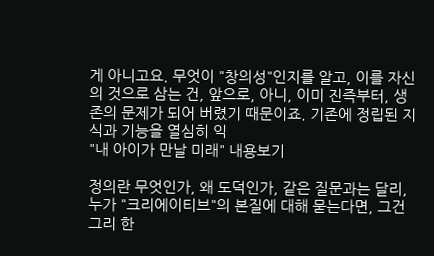게 아니고요. 무엇이 "창의성"인지를 알고, 이를 자신의 것으로 삼는 건, 앞으로, 아니, 이미 진즉부터, 생존의 문제가 되어 버렸기 때문이죠. 기존에 정립된 지식과 기능을 열심히 익
"내 아이가 만날 미래" 내용보기

정의란 무엇인가, 왜 도덕인가, 같은 질문과는 달리, 누가 "크리에이티브"의 본질에 대해 묻는다면, 그건 그리 한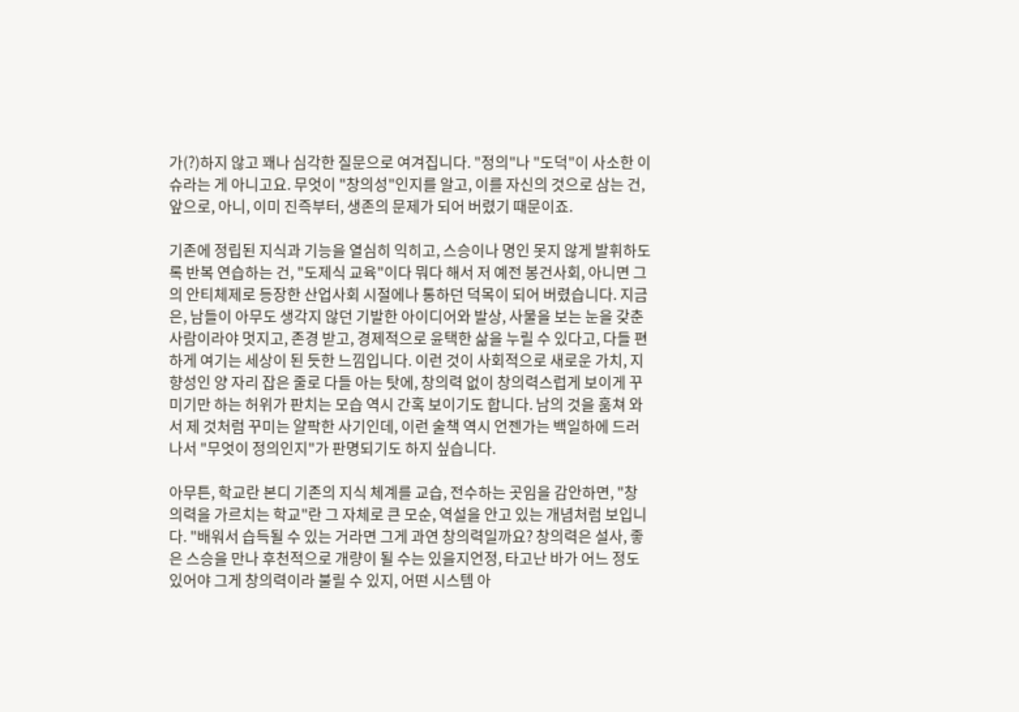가(?)하지 않고 꽤나 심각한 질문으로 여겨집니다. "정의"나 "도덕"이 사소한 이슈라는 게 아니고요. 무엇이 "창의성"인지를 알고, 이를 자신의 것으로 삼는 건, 앞으로, 아니, 이미 진즉부터, 생존의 문제가 되어 버렸기 때문이죠.

기존에 정립된 지식과 기능을 열심히 익히고, 스승이나 명인 못지 않게 발휘하도록 반복 연습하는 건, "도제식 교육"이다 뭐다 해서 저 예전 봉건사회, 아니면 그의 안티체제로 등장한 산업사회 시절에나 통하던 덕목이 되어 버렸습니다. 지금은, 남들이 아무도 생각지 않던 기발한 아이디어와 발상, 사물을 보는 눈을 갖춘 사람이라야 멋지고, 존경 받고, 경제적으로 윤택한 삶을 누릴 수 있다고, 다들 편하게 여기는 세상이 된 듯한 느낌입니다. 이런 것이 사회적으로 새로운 가치, 지향성인 양 자리 잡은 줄로 다들 아는 탓에, 창의력 없이 창의력스럽게 보이게 꾸미기만 하는 허위가 판치는 모습 역시 간혹 보이기도 합니다. 남의 것을 훔쳐 와서 제 것처럼 꾸미는 얄팍한 사기인데, 이런 술책 역시 언젠가는 백일하에 드러나서 "무엇이 정의인지"가 판명되기도 하지 싶습니다.

아무튼, 학교란 본디 기존의 지식 체계를 교습, 전수하는 곳임을 감안하면, "창의력을 가르치는 학교"란 그 자체로 큰 모순, 역설을 안고 있는 개념처럼 보입니다. "배워서 습득될 수 있는 거라면 그게 과연 창의력일까요? 창의력은 설사, 좋은 스승을 만나 후천적으로 개량이 될 수는 있을지언정, 타고난 바가 어느 정도 있어야 그게 창의력이라 불릴 수 있지, 어떤 시스템 아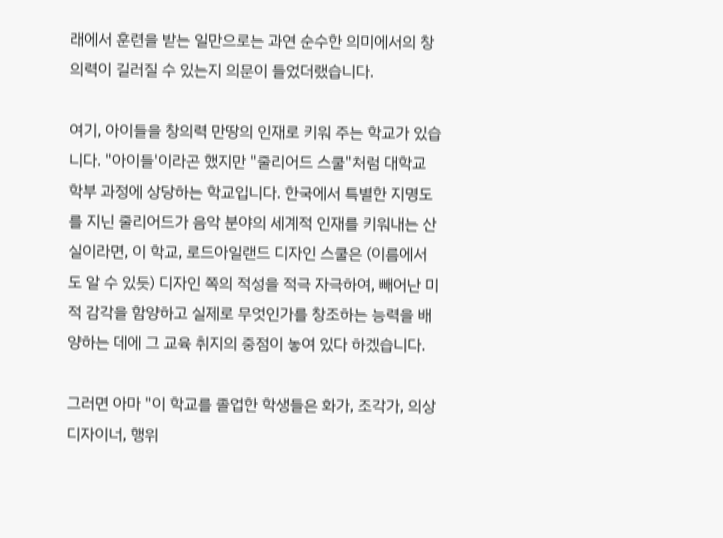래에서 훈련을 받는 일만으로는 과연 순수한 의미에서의 창의력이 길러질 수 있는지 의문이 들었더랬습니다.

여기, 아이들을 창의력 만땅의 인재로 키워 주는 학교가 있습니다. "아이들'이라곤 했지만 "줄리어드 스쿨"처럼 대학교 학부 과정에 상당하는 학교입니다. 한국에서 특별한 지명도를 지닌 줄리어드가 음악 분야의 세계적 인재를 키워내는 산실이라면, 이 학교, 로드아일랜드 디자인 스쿨은 (이름에서도 알 수 있듯) 디자인 쪽의 적성을 적극 자극하여, 빼어난 미적 감각을 함양하고 실제로 무엇인가를 창조하는 능력을 배양하는 데에 그 교육 취지의 중점이 놓여 있다 하겠습니다.

그러면 아마 "이 학교를 졸업한 학생들은 화가, 조각가, 의상 디자이너, 행위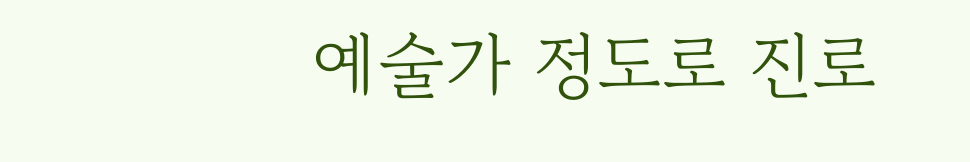예술가 정도로 진로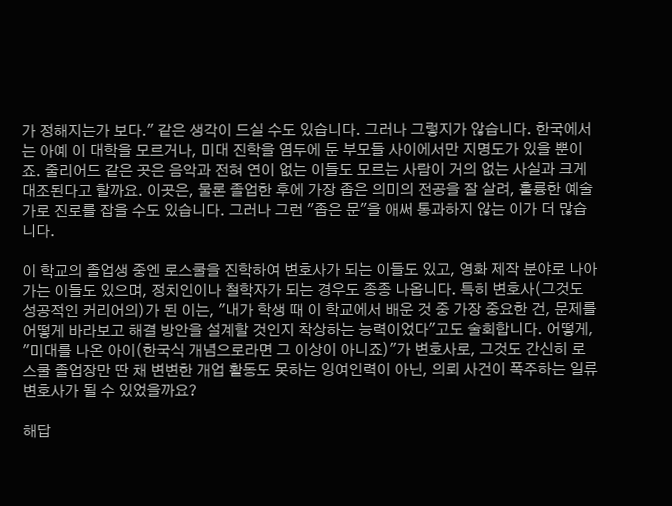가 정해지는가 보다." 같은 생각이 드실 수도 있습니다. 그러나 그렇지가 않습니다. 한국에서는 아예 이 대학을 모르거나, 미대 진학을 염두에 둔 부모들 사이에서만 지명도가 있을 뿐이죠. 줄리어드 같은 곳은 음악과 전혀 연이 없는 이들도 모르는 사람이 거의 없는 사실과 크게 대조된다고 할까요. 이곳은, 물론 졸업한 후에 가장 좁은 의미의 전공을 잘 살려, 훌륭한 예술가로 진로를 잡을 수도 있습니다. 그러나 그런 "좁은 문"을 애써 통과하지 않는 이가 더 많습니다.

이 학교의 졸업생 중엔 로스쿨을 진학하여 변호사가 되는 이들도 있고, 영화 제작 분야로 나아가는 이들도 있으며, 정치인이나 철학자가 되는 경우도 종종 나옵니다. 특히 변호사(그것도 성공적인 커리어의)가 된 이는, "내가 학생 때 이 학교에서 배운 것 중 가장 중요한 건, 문제를 어떻게 바라보고 해결 방안을 설계할 것인지 착상하는 능력이었다"고도 술회합니다. 어떻게, "미대를 나온 아이(한국식 개념으로라면 그 이상이 아니죠)"가 변호사로, 그것도 간신히 로스쿨 졸업장만 딴 채 변변한 개업 활동도 못하는 잉여인력이 아닌, 의뢰 사건이 폭주하는 일류 변호사가 될 수 있었을까요?

해답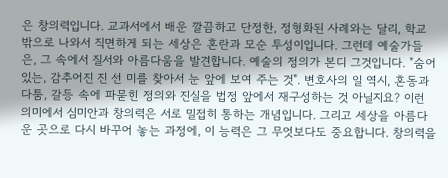은 창의력입니다. 교과서에서 배운 깔끔하고 단정한, 정형화된 사례와는 달리, 학교 밖으로 나와서 직면하게 되는 세상은 혼란과 모순 투성이입니다. 그런데 예술가들은, 그 속에서 질서와 아름다움을 발견합니다. 예술의 정의가 본디 그것입니다. "숨어 있는, 감추어진 진 선 미를 찾아서 눈 앞에 보여 주는 것". 변호사의 일 역시, 혼동과 다툼, 갈등 속에 파묻힌 정의와 진실을 법정 앞에서 재구성하는 것 아닐지요? 이런 의미에서 심미안과 창의력은 서로 밀접히 통하는 개념입니다. 그리고 세상을 아름다운 곳으로 다시 바꾸어 놓는 과정에, 이 능력은 그 무엇보다도 중요합니다. 창의력을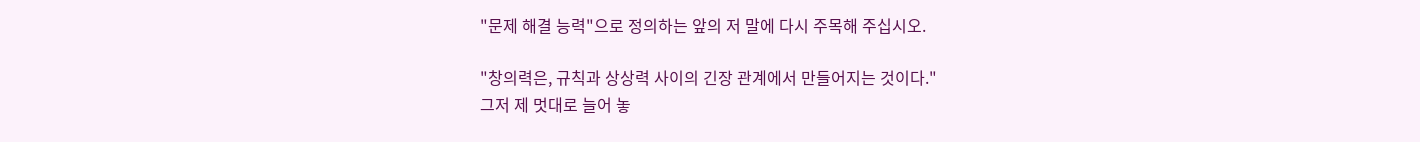"문제 해결 능력"으로 정의하는 앞의 저 말에 다시 주목해 주십시오.

"창의력은, 규칙과 상상력 사이의 긴장 관계에서 만들어지는 것이다."
그저 제 멋대로 늘어 놓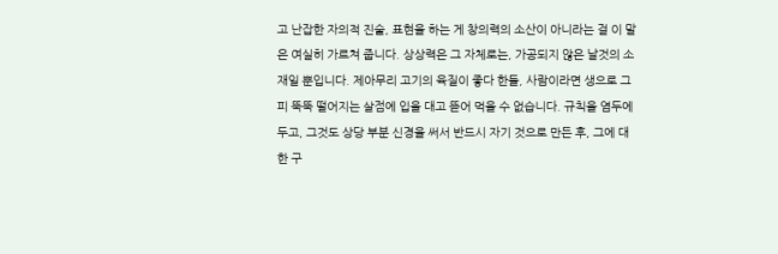고 난잡한 자의적 진술, 표현을 하는 게 창의력의 소산이 아니라는 걸 이 말은 여실히 가르쳐 줍니다. 상상력은 그 자체로는, 가공되지 않은 날것의 소재일 뿐입니다. 제아무리 고기의 육질이 좋다 한들, 사람이라면 생으로 그 피 뚝뚝 떨어지는 살점에 입을 대고 뜯어 먹을 수 없습니다. 규칙을 염두에 두고, 그것도 상당 부분 신경을 써서 반드시 자기 것으로 만든 후, 그에 대한 구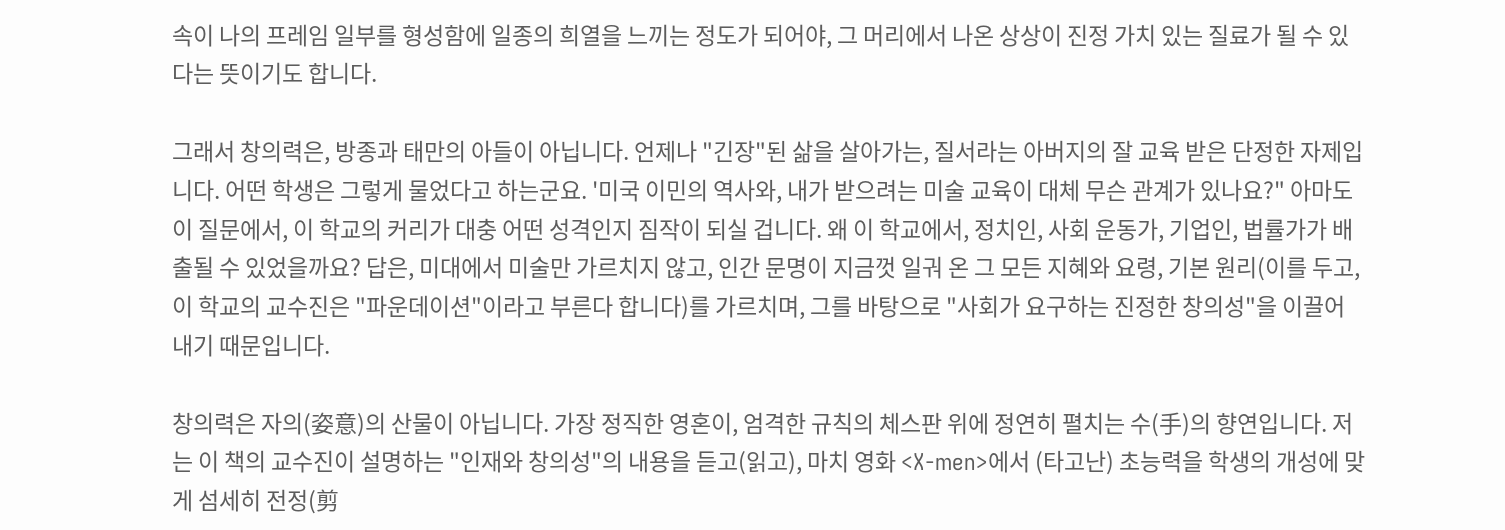속이 나의 프레임 일부를 형성함에 일종의 희열을 느끼는 정도가 되어야, 그 머리에서 나온 상상이 진정 가치 있는 질료가 될 수 있다는 뜻이기도 합니다.

그래서 창의력은, 방종과 태만의 아들이 아닙니다. 언제나 "긴장"된 삶을 살아가는, 질서라는 아버지의 잘 교육 받은 단정한 자제입니다. 어떤 학생은 그렇게 물었다고 하는군요. '미국 이민의 역사와, 내가 받으려는 미술 교육이 대체 무슨 관계가 있나요?" 아마도 이 질문에서, 이 학교의 커리가 대충 어떤 성격인지 짐작이 되실 겁니다. 왜 이 학교에서, 정치인, 사회 운동가, 기업인, 법률가가 배출될 수 있었을까요? 답은, 미대에서 미술만 가르치지 않고, 인간 문명이 지금껏 일궈 온 그 모든 지혜와 요령, 기본 원리(이를 두고, 이 학교의 교수진은 "파운데이션"이라고 부른다 합니다)를 가르치며, 그를 바탕으로 "사회가 요구하는 진정한 창의성"을 이끌어 내기 때문입니다.

창의력은 자의(姿意)의 산물이 아닙니다. 가장 정직한 영혼이, 엄격한 규칙의 체스판 위에 정연히 펼치는 수(手)의 향연입니다. 저는 이 책의 교수진이 설명하는 "인재와 창의성"의 내용을 듣고(읽고), 마치 영화 <X-men>에서 (타고난) 초능력을 학생의 개성에 맞게 섬세히 전정(剪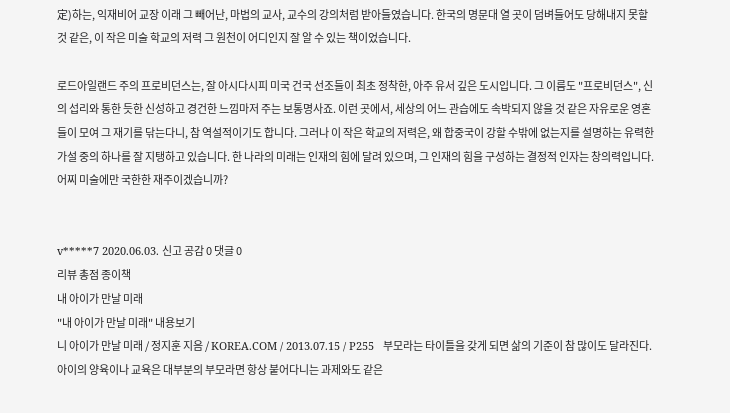定)하는, 익재비어 교장 이래 그 빼어난, 마법의 교사, 교수의 강의처럼 받아들였습니다. 한국의 명문대 열 곳이 덤벼들어도 당해내지 못할 것 같은, 이 작은 미술 학교의 저력 그 원천이 어디인지 잘 알 수 있는 책이었습니다.

로드아일랜드 주의 프로비던스는, 잘 아시다시피 미국 건국 선조들이 최초 정착한, 아주 유서 깊은 도시입니다. 그 이름도 "프로비던스", 신의 섭리와 통한 듯한 신성하고 경건한 느낌마저 주는 보통명사죠. 이런 곳에서, 세상의 어느 관습에도 속박되지 않을 것 같은 자유로운 영혼들이 모여 그 재기를 닦는다니, 참 역설적이기도 합니다. 그러나 이 작은 학교의 저력은, 왜 합중국이 강할 수밖에 없는지를 설명하는 유력한 가설 중의 하나를 잘 지탱하고 있습니다. 한 나라의 미래는 인재의 힘에 달려 있으며, 그 인재의 힘을 구성하는 결정적 인자는 창의력입니다. 어찌 미술에만 국한한 재주이겠습니까?


v*****7 2020.06.03. 신고 공감 0 댓글 0
리뷰 총점 종이책
내 아이가 만날 미래
"내 아이가 만날 미래" 내용보기
니 아이가 만날 미래 / 정지훈 지음 / KOREA.COM / 2013.07.15 / P255   부모라는 타이틀을 갖게 되면 삶의 기준이 참 많이도 달라진다. 아이의 양육이나 교육은 대부분의 부모라면 항상 붙어다니는 과제와도 같은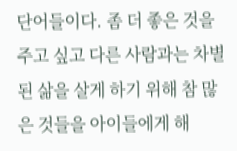단어들이다. 좀 더 좋은 것을 주고 싶고 다른 사람과는 차별된 삶을 살게 하기 위해 참 많은 것들을 아이들에게 해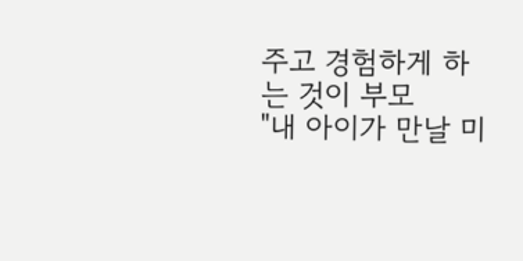주고 경험하게 하는 것이 부모
"내 아이가 만날 미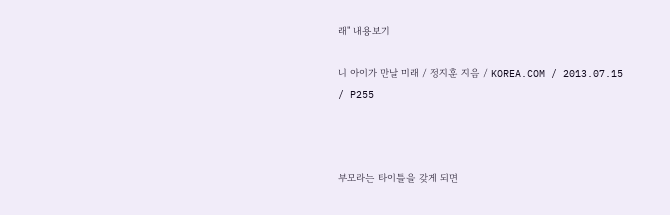래" 내용보기

니 아이가 만날 미래 / 정지훈 지음 / KOREA.COM / 2013.07.15 / P255



부모라는 타이틀을 갖게 되면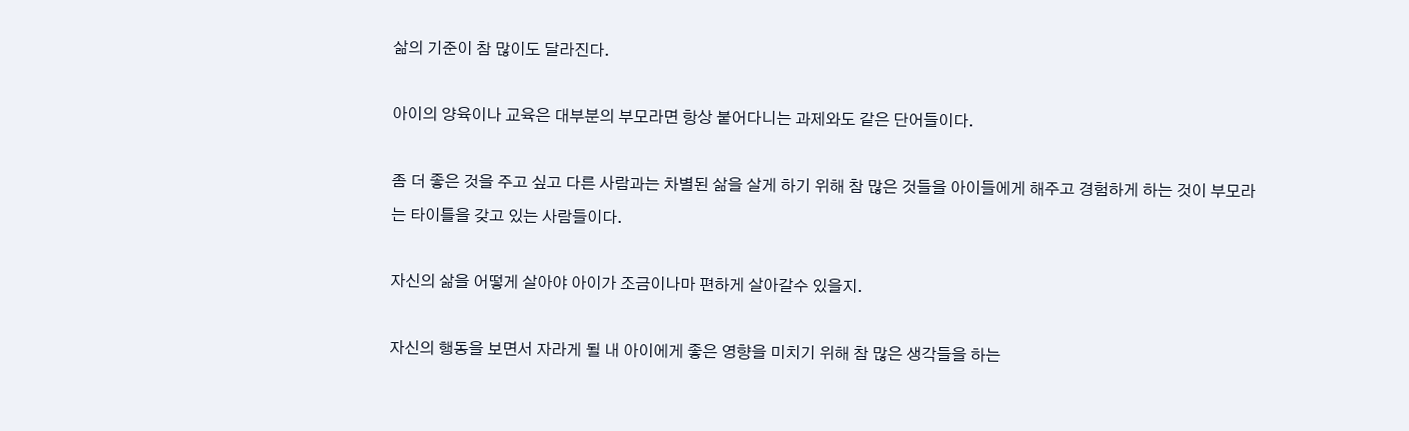삶의 기준이 참 많이도 달라진다.

아이의 양육이나 교육은 대부분의 부모라면 항상 붙어다니는 과제와도 같은 단어들이다.

좀 더 좋은 것을 주고 싶고 다른 사람과는 차별된 삶을 살게 하기 위해 참 많은 것들을 아이들에게 해주고 경험하게 하는 것이 부모라는 타이틀을 갖고 있는 사람들이다.

자신의 삶을 어떻게 살아야 아이가 조금이나마 편하게 살아갈수 있을지.

자신의 행동을 보면서 자라게 될 내 아이에게 좋은 영향을 미치기 위해 참 많은 생각들을 하는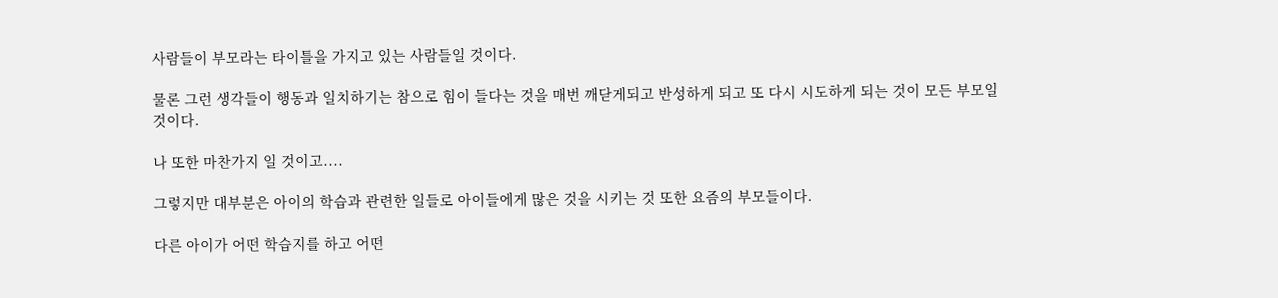사람들이 부모라는 타이틀을 가지고 있는 사람들일 것이다.

물론 그런 생각들이 행동과 일치하기는 참으로 힘이 들다는 것을 매번 깨닫게되고 반성하게 되고 또 다시 시도하게 되는 것이 모든 부모일 것이다.

나 또한 마찬가지 일 것이고....

그렇지만 대부분은 아이의 학습과 관련한 일들로 아이들에게 많은 것을 시키는 것 또한 요즘의 부모들이다.

다른 아이가 어떤 학습지를 하고 어떤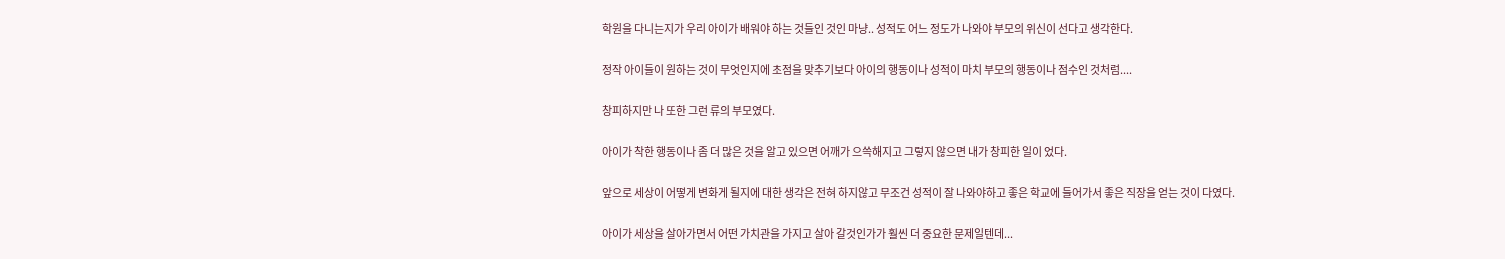학원을 다니는지가 우리 아이가 배워야 하는 것들인 것인 마냥.. 성적도 어느 정도가 나와야 부모의 위신이 선다고 생각한다.

정작 아이들이 원하는 것이 무엇인지에 초점을 맞추기보다 아이의 행동이나 성적이 마치 부모의 행동이나 점수인 것처럼....

창피하지만 나 또한 그런 류의 부모였다.

아이가 착한 행동이나 좀 더 많은 것을 알고 있으면 어깨가 으쓱해지고 그렇지 않으면 내가 창피한 일이 었다.

앞으로 세상이 어떻게 변화게 될지에 대한 생각은 전혀 하지않고 무조건 성적이 잘 나와야하고 좋은 학교에 들어가서 좋은 직장을 얻는 것이 다였다.

아이가 세상을 살아가면서 어떤 가치관을 가지고 살아 갈것인가가 훨씬 더 중요한 문제일텐데...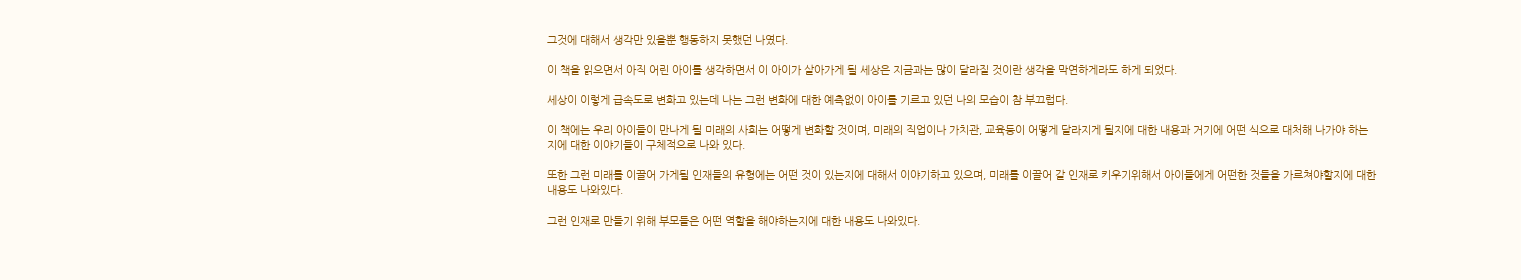그것에 대해서 생각만 있을뿐 행동하지 못했던 나였다.

이 책을 읽으면서 아직 어린 아이를 생각하면서 이 아이가 살아가게 될 세상은 지금과는 많이 달라질 것이란 생각을 막연하게라도 하게 되었다.

세상이 이렇게 급속도로 변화고 있는데 나는 그런 변화에 대한 예측없이 아이를 기르고 있던 나의 모습이 참 부끄럽다.

이 책에는 우리 아이들이 만나게 될 미래의 사회는 어떻게 변화할 것이며, 미래의 직업이나 가치관, 교육등이 어떻게 달라지게 될지에 대한 내용과 거기에 어떤 식으로 대처해 나가야 하는지에 대한 이야기들이 구체적으로 나와 있다.

또한 그런 미래를 이끌어 가게될 인재들의 유형에는 어떤 것이 있는지에 대해서 이야기하고 있으며, 미래를 이끌어 갈 인재로 키우기위해서 아이들에게 어떤한 것들을 가르쳐야할지에 대한 내용도 나와있다.

그런 인재로 만들기 위해 부모들은 어떤 역할을 해야하는지에 대한 내용도 나와있다.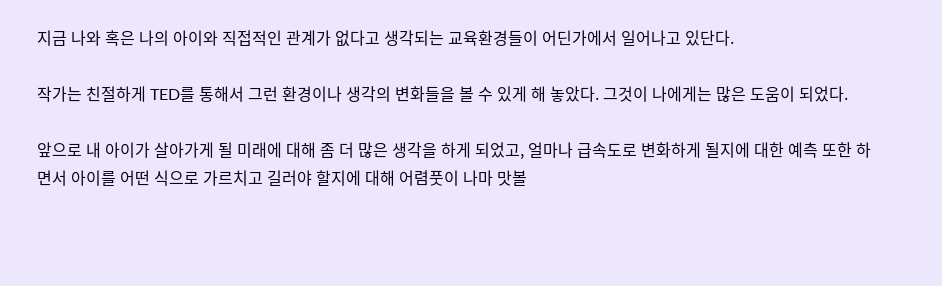지금 나와 혹은 나의 아이와 직접적인 관계가 없다고 생각되는 교육환경들이 어딘가에서 일어나고 있단다.

작가는 친절하게 TED를 통해서 그런 환경이나 생각의 변화들을 볼 수 있게 해 놓았다. 그것이 나에게는 많은 도움이 되었다.

앞으로 내 아이가 살아가게 될 미래에 대해 좀 더 많은 생각을 하게 되었고, 얼마나 급속도로 변화하게 될지에 대한 예측 또한 하면서 아이를 어떤 식으로 가르치고 길러야 할지에 대해 어렴풋이 나마 맛볼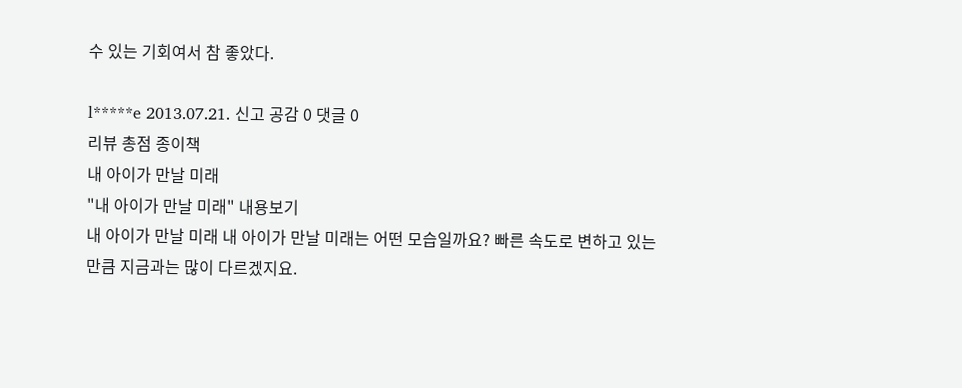수 있는 기회여서 참 좋았다.

l*****e 2013.07.21. 신고 공감 0 댓글 0
리뷰 총점 종이책
내 아이가 만날 미래
"내 아이가 만날 미래" 내용보기
내 아이가 만날 미래 내 아이가 만날 미래는 어떤 모습일까요? 빠른 속도로 변하고 있는 만큼 지금과는 많이 다르겠지요.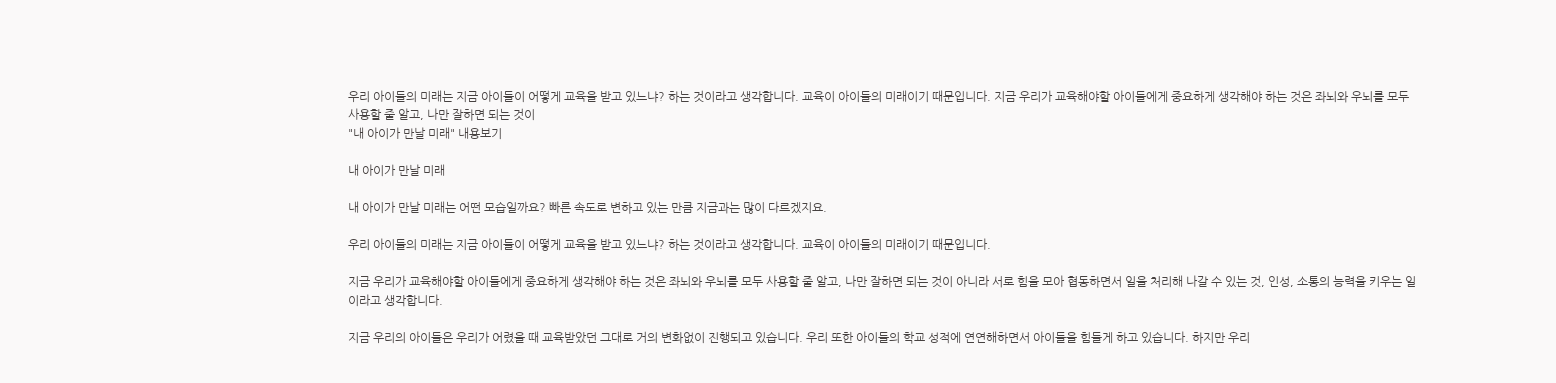우리 아이들의 미래는 지금 아이들이 어떻게 교육을 받고 있느냐? 하는 것이라고 생각합니다. 교육이 아이들의 미래이기 때문입니다. 지금 우리가 교육해야할 아이들에게 중요하게 생각해야 하는 것은 좌뇌와 우뇌를 모두 사용할 줄 알고, 나만 잘하면 되는 것이
"내 아이가 만날 미래" 내용보기

내 아이가 만날 미래

내 아이가 만날 미래는 어떤 모습일까요? 빠른 속도로 변하고 있는 만큼 지금과는 많이 다르겠지요.

우리 아이들의 미래는 지금 아이들이 어떻게 교육을 받고 있느냐? 하는 것이라고 생각합니다. 교육이 아이들의 미래이기 때문입니다.

지금 우리가 교육해야할 아이들에게 중요하게 생각해야 하는 것은 좌뇌와 우뇌를 모두 사용할 줄 알고, 나만 잘하면 되는 것이 아니라 서로 힘을 모아 협동하면서 일을 처리해 나갈 수 있는 것, 인성, 소통의 능력을 키우는 일이라고 생각합니다.

지금 우리의 아이들은 우리가 어렸을 때 교육받았던 그대로 거의 변화없이 진행되고 있습니다. 우리 또한 아이들의 학교 성적에 연연해하면서 아이들을 힘들게 하고 있습니다. 하지만 우리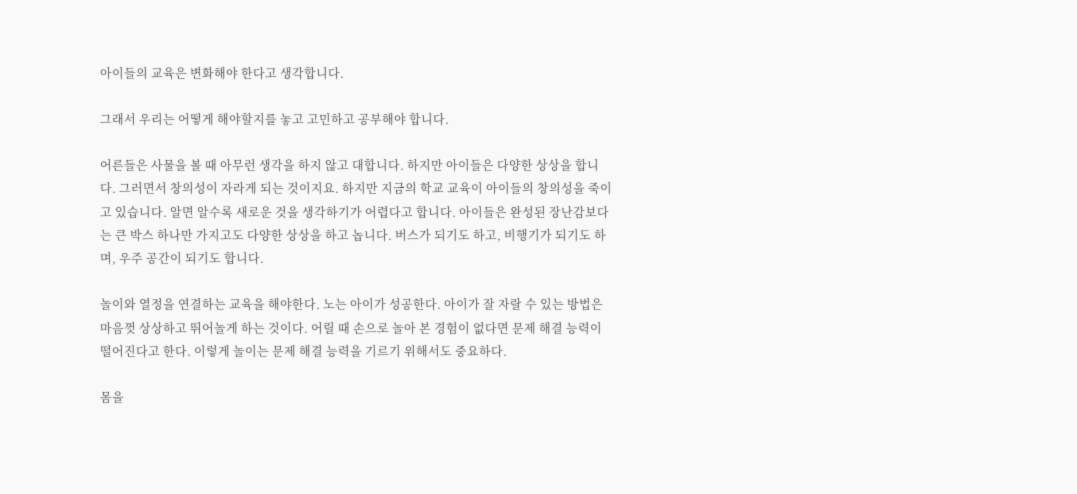아이들의 교육은 변화해야 한다고 생각합니다.

그래서 우리는 어떻게 해야할지를 놓고 고민하고 공부해야 합니다.

어른들은 사물을 볼 때 아무런 생각을 하지 않고 대합니다. 하지만 아이들은 다양한 상상을 합니다. 그러면서 창의성이 자라게 되는 것이지요. 하지만 지금의 학교 교육이 아이들의 창의성을 죽이고 있습니다. 알면 알수록 새로운 것을 생각하기가 어렵다고 합니다. 아이들은 완성된 장난감보다는 큰 박스 하나만 가지고도 다양한 상상을 하고 놉니다. 버스가 되기도 하고, 비행기가 되기도 하며, 우주 공간이 되기도 합니다.

놀이와 열정을 연결하는 교육을 해야한다. 노는 아이가 성공한다. 아이가 잘 자랄 수 있는 방법은 마음껏 상상하고 뛰어놀게 하는 것이다. 어릴 때 손으로 놀아 본 경험이 없다면 문제 해결 능력이 떨어진다고 한다. 이렇게 놀이는 문제 해결 능력을 기르기 위해서도 중요하다.

몸을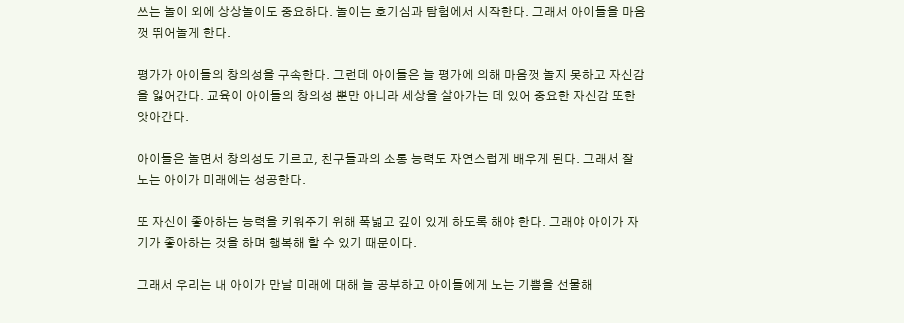쓰는 놀이 외에 상상놀이도 중요하다. 놀이는 호기심과 탐험에서 시작한다. 그래서 아이들을 마음껏 뛰어놀게 한다.

평가가 아이들의 창의성을 구속한다. 그런데 아이들은 늘 평가에 의해 마음껏 놀지 못하고 자신감을 잃어간다. 교육이 아이들의 창의성 뿐만 아니라 세상을 살아가는 데 있어 중요한 자신감 또한 앗아간다.

아이들은 놀면서 창의성도 기르고, 친구들과의 소통 능력도 자연스럽게 배우게 된다. 그래서 잘 노는 아이가 미래에는 성공한다.

또 자신이 좋아하는 능력을 키워주기 위해 폭넓고 깊이 있게 하도록 해야 한다. 그래야 아이가 자기가 좋아하는 것을 하며 행복해 할 수 있기 때문이다.

그래서 우리는 내 아이가 만날 미래에 대해 늘 공부하고 아이들에게 노는 기쁨을 선물해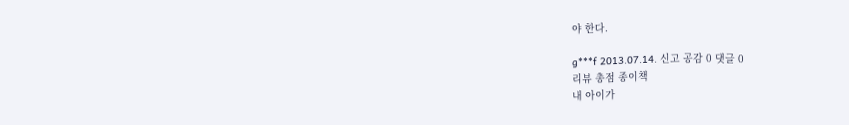야 한다.

g***f 2013.07.14. 신고 공감 0 댓글 0
리뷰 총점 종이책
내 아이가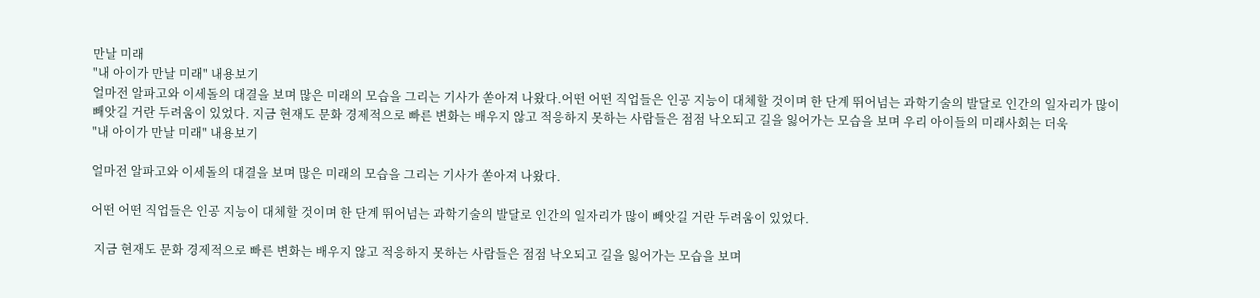만날 미래
"내 아이가 만날 미래" 내용보기
얼마전 알파고와 이세돌의 대결을 보며 많은 미래의 모습을 그리는 기사가 쏟아져 나왔다.어떤 어떤 직업들은 인공 지능이 대체할 것이며 한 단계 뛰어넘는 과학기술의 발달로 인간의 일자리가 많이 빼앗길 거란 두려움이 있었다. 지금 현재도 문화 경제적으로 빠른 변화는 배우지 않고 적응하지 못하는 사람들은 점점 낙오되고 길을 잃어가는 모습을 보며 우리 아이들의 미래사회는 더욱
"내 아이가 만날 미래" 내용보기

얼마전 알파고와 이세돌의 대결을 보며 많은 미래의 모습을 그리는 기사가 쏟아져 나왔다.

어떤 어떤 직업들은 인공 지능이 대체할 것이며 한 단계 뛰어넘는 과학기술의 발달로 인간의 일자리가 많이 빼앗길 거란 두려움이 있었다.

 지금 현재도 문화 경제적으로 빠른 변화는 배우지 않고 적응하지 못하는 사람들은 점점 낙오되고 길을 잃어가는 모습을 보며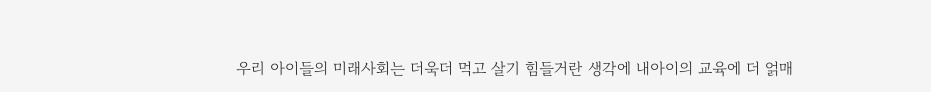우리 아이들의 미래사회는 더욱더 먹고 살기 힘들거란 생각에 내아이의 교육에 더 얽매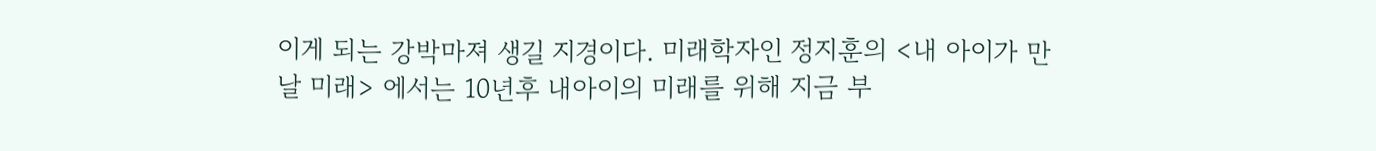이게 되는 강박마져 생길 지경이다. 미래학자인 정지훈의 <내 아이가 만날 미래> 에서는 10년후 내아이의 미래를 위해 지금 부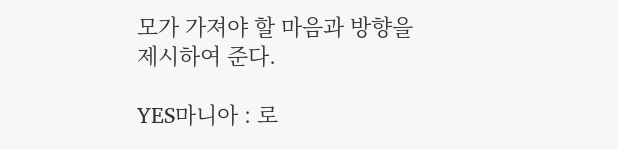모가 가져야 할 마음과 방향을 제시하여 준다.

YES마니아 : 로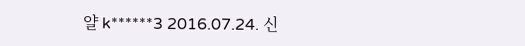얄 k******3 2016.07.24. 신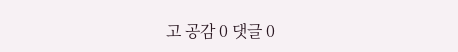고 공감 0 댓글 0